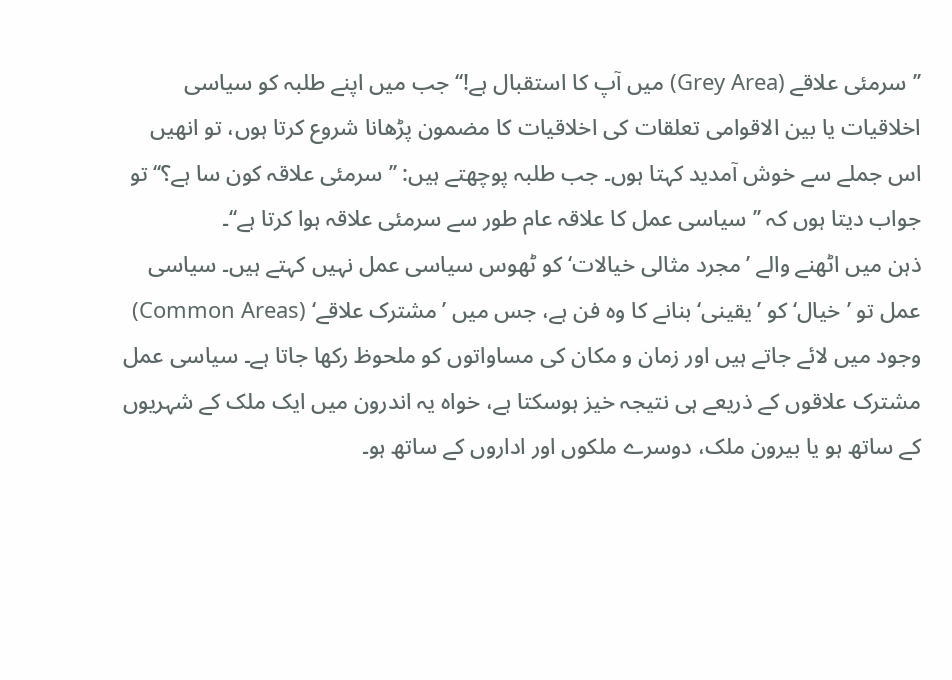’’سرمئی علاقے (Grey Area) میں آپ کا استقبال ہے!‘‘ جب میں اپنے طلبہ کو سیاسی اخلاقیات یا بین الاقوامی تعلقات کی اخلاقیات کا مضمون پڑھانا شروع کرتا ہوں، تو انھیں اس جملے سے خوش آمدید کہتا ہوں۔ جب طلبہ پوچھتے ہیں: ’’سرمئی علاقہ کون سا ہے؟‘‘ تو جواب دیتا ہوں کہ ’’سیاسی عمل کا علاقہ عام طور سے سرمئی علاقہ ہوا کرتا ہے‘‘۔
ذہن میں اٹھنے والے ’مجرد مثالی خیالات‘ کو ٹھوس سیاسی عمل نہیں کہتے ہیں۔ سیاسی عمل تو ’خیال‘ کو ’یقینی‘ بنانے کا وہ فن ہے، جس میں ’مشترک علاقے‘ (Common Areas) وجود میں لائے جاتے ہیں اور زمان و مکان کی مساواتوں کو ملحوظ رکھا جاتا ہے۔ سیاسی عمل مشترک علاقوں کے ذریعے ہی نتیجہ خیز ہوسکتا ہے، خواہ یہ اندرون میں ایک ملک کے شہریوں کے ساتھ ہو یا بیرون ملک، دوسرے ملکوں اور اداروں کے ساتھ ہو۔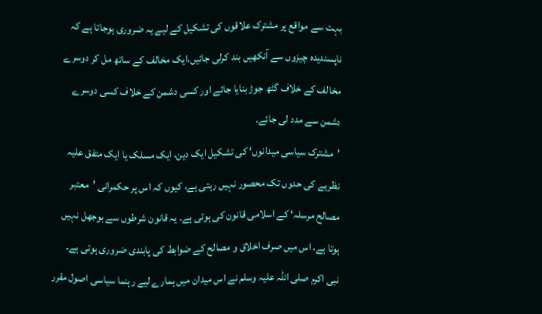بہت سے مواقع پر مشترک علاقوں کی تشکیل کے لیے یہ ضروری ہوجاتا ہے کہ ناپسندیدہ چیزوں سے آنکھیں بند کرلی جائیں،ایک مخالف کے ساتھ مل کر دوسرے مخالف کے خلاف گٹھ جوڑ بنایا جائے اور کسی دشمن کے خلاف کسی دوسرے دشمن سے مدد لی جائے۔
’مشترک سیاسی میدانوں‘ کی تشکیل ایک دین، ایک مسلک یا ایک متفق علیہ نظریے کی حدوں تک محصور نہیں رہتی ہے، کیوں کہ اس پر حکمرانی ’معتبر مصالح مرسلہ‘ کے اسلامی قانون کی ہوتی ہے۔ یہ قانون شرطوں سے بوجھل نہیں ہوتا ہے، اس میں صرف اخلاق و مصالح کے ضوابط کی پابندی ضروری ہوتی ہے۔
نبی اکرم صلی اللہ علیہ وسلم نے اس میدان میں ہمارے لیے رہنما سیاسی اصول مقرر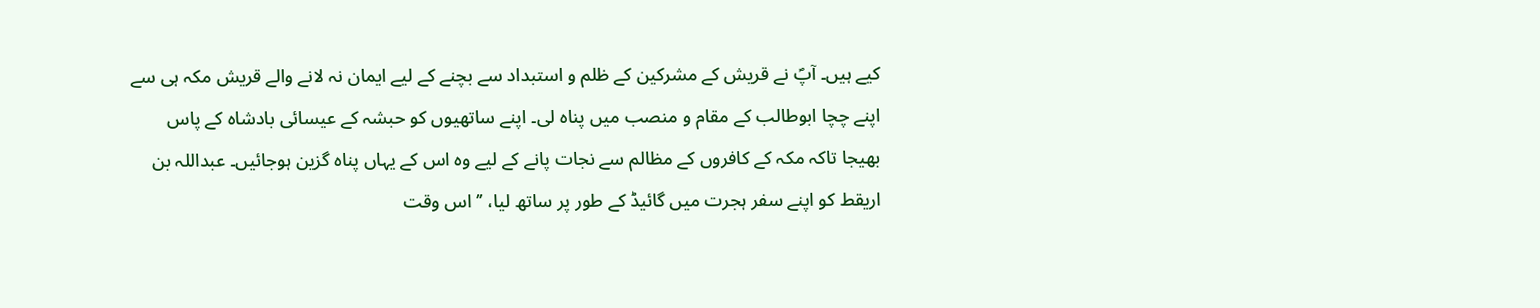کیے ہیں۔ آپؐ نے قریش کے مشرکین کے ظلم و استبداد سے بچنے کے لیے ایمان نہ لانے والے قریش مکہ ہی سے اپنے چچا ابوطالب کے مقام و منصب میں پناہ لی۔ اپنے ساتھیوں کو حبشہ کے عیسائی بادشاہ کے پاس بھیجا تاکہ مکہ کے کافروں کے مظالم سے نجات پانے کے لیے وہ اس کے یہاں پناہ گزین ہوجائیں۔ عبداللہ بن اریقط کو اپنے سفر ہجرت میں گائیڈ کے طور پر ساتھ لیا، ’’اس وقت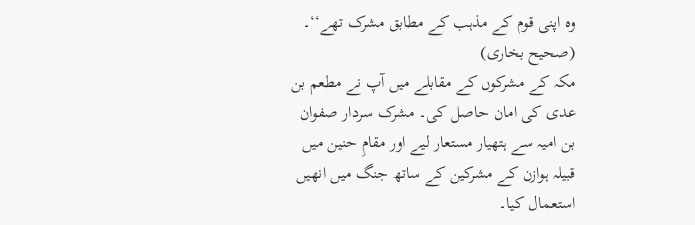وہ اپنی قوم کے مذہب کے مطابق مشرک تھے‘‘۔ (صحیح بخاری)
مکہ کے مشرکوں کے مقابلے میں آپ نے مطعم بن عدی کی امان حاصل کی۔ مشرک سردار صفوان بن امیہ سے ہتھیار مستعار لیے اور مقامِ حنین میں قبیلہ ہوازن کے مشرکین کے ساتھ جنگ میں انھیں استعمال کیا۔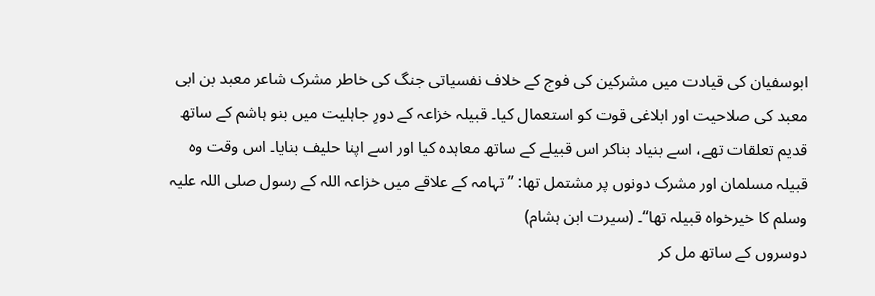ابوسفیان کی قیادت میں مشرکین کی فوج کے خلاف نفسیاتی جنگ کی خاطر مشرک شاعر معبد بن ابی معبد کی صلاحیت اور ابلاغی قوت کو استعمال کیا۔ قبیلہ خزاعہ کے دورِ جاہلیت میں بنو ہاشم کے ساتھ قدیم تعلقات تھے، اسے بنیاد بناکر اس قبیلے کے ساتھ معاہدہ کیا اور اسے اپنا حلیف بنایا۔ اس وقت وہ قبیلہ مسلمان اور مشرک دونوں پر مشتمل تھا: ’’تہامہ کے علاقے میں خزاعہ اللہ کے رسول صلی اللہ علیہ وسلم کا خیرخواہ قبیلہ تھا‘‘۔ (سیرت ابن ہشام)
دوسروں کے ساتھ مل کر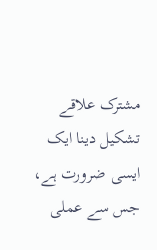مشترک علاقے تشکیل دینا ایک ایسی ضرورت ہے، جس سے عملی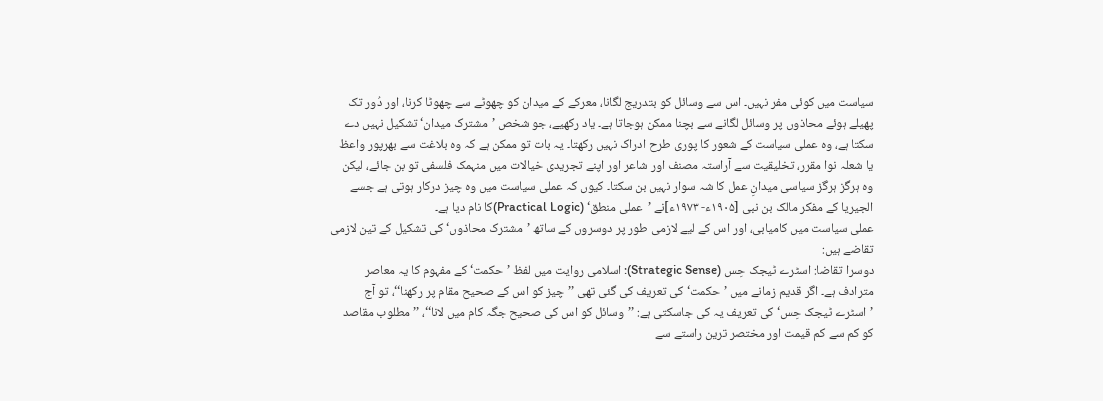سیاست میں کوئی مفر نہیں۔ اس سے وسائل کو بتدریج لگانا، معرکے کے میدان کو چھوٹے سے چھوٹا کرنا، اور دُور تک پھیلے ہوئے محاذوں پر وسائل لگانے سے بچنا ممکن ہوجاتا ہے۔ یاد رکھیے، جو شخص ’مشترک میدان‘ تشکیل نہیں دے سکتا ہے، وہ عملی سیاست کے شعور کا پوری طرح ادراک نہیں رکھتا۔ یہ بات تو ممکن ہے کہ وہ بلاغت سے بھرپور واعظ یا شعلہ نوا مقرر، تخلیقیت سے آراستہ مصنف اور شاعر اور اپنے تجریدی خیالات میں منہمک فلسفی تو بن جائے، لیکن وہ ہرگز ہرگز سیاسی میدانِ عمل کا شہ سوار نہیں بن سکتا۔ کیوں کہ عملی سیاست میں وہ چیز درکار ہوتی ہے جسے الجیریا کے مفکر مالک بن نبی [۱۹۰۵ء- ۱۹۷۳ء]نے ’عملی منطق‘ (Practical Logic)کا نام دیا ہے۔
عملی سیاست میں کامیابی، اور اس کے لیے لازمی طور پر دوسروں کے ساتھ ’مشترک محاذوں‘ کی تشکیل کے تین لازمی تقاضے ہیں:
دوسرا تقاضا: اسٹرے ٹیجک حِس (Strategic Sense): اسلامی روایت میں لفظ ’حکمت‘ کے مفہوم کا یہ معاصر مترادف ہے۔ اگر قدیم زمانے میں ’حکمت‘ کی تعریف کی گئی تھی ’’چیز کو اس کے صحیح مقام پر رکھنا‘‘، تو آج ’اسٹرے ٹیجک حِس‘ کی تعریف یہ کی جاسکتی ہے: ’’وسائل کو اس کی صحیح جگہ کام میں لانا‘‘، ’’مطلوب مقاصد کو کم سے کم قیمت اور مختصر ترین راستے سے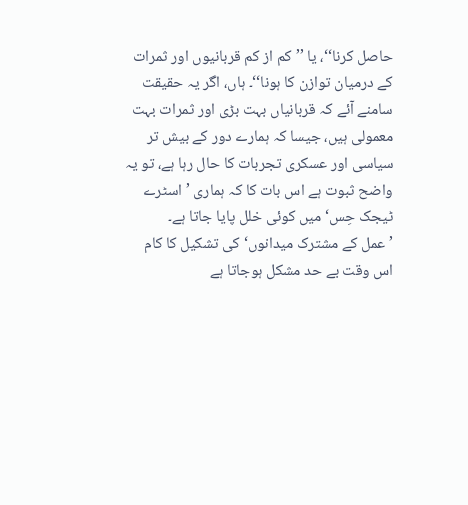حاصل کرنا‘‘، یا ’’کم از کم قربانیوں اور ثمرات کے درمیان توازن کا ہونا‘‘۔ ہاں، اگر یہ حقیقت سامنے آئے کہ قربانیاں بہت بڑی اور ثمرات بہت معمولی ہیں، جیسا کہ ہمارے دور کے بیش تر سیاسی اور عسکری تجربات کا حال رہا ہے، تو یہ واضح ثبوت ہے اس بات کا کہ ہماری ’اسٹرے ٹیجک حِس‘ میں کوئی خلل پایا جاتا ہے۔
’عمل کے مشترک میدانوں‘ کی تشکیل کا کام اس وقت بے حد مشکل ہوجاتا ہے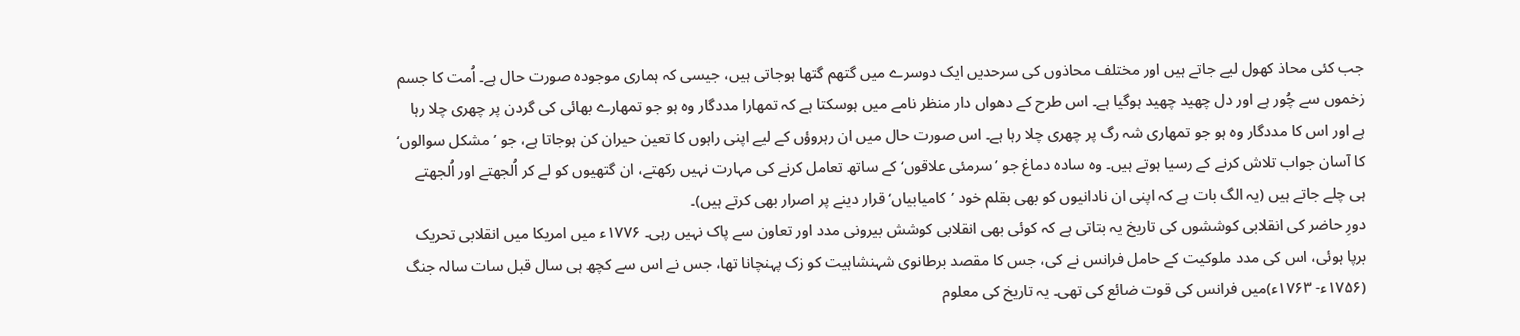جب کئی محاذ کھول لیے جاتے ہیں اور مختلف محاذوں کی سرحدیں ایک دوسرے میں گتھم گتھا ہوجاتی ہیں، جیسی کہ ہماری موجودہ صورت حال ہے۔ اُمت کا جسم زخموں سے چُور ہے اور دل چھید چھید ہوگیا ہے۔ اس طرح کے دھواں دار منظر نامے میں ہوسکتا ہے کہ تمھارا مددگار وہ ہو جو تمھارے بھائی کی گردن پر چھری چلا رہا ہے اور اس کا مددگار وہ ہو جو تمھاری شہ رگ پر چھری چلا رہا ہے۔ اس صورت حال میں ان رہروؤں کے لیے اپنی راہوں کا تعین حیران کن ہوجاتا ہے، جو ’مشکل سوالوں‘ کا آسان جواب تلاش کرنے کے رسیا ہوتے ہیں۔ وہ سادہ دماغ جو ’سرمئی علاقوں‘ کے ساتھ تعامل کرنے کی مہارت نہیں رکھتے، ان گتھیوں کو لے کر اُلجھتے اور اُلجھتے ہی چلے جاتے ہیں (یہ الگ بات ہے کہ اپنی ان نادانیوں کو بھی بقلم خود ’کامیابیاں‘ قرار دینے پر اصرار بھی کرتے ہیں)۔
دورِ حاضر کی انقلابی کوششوں کی تاریخ یہ بتاتی ہے کہ کوئی بھی انقلابی کوشش بیرونی مدد اور تعاون سے پاک نہیں رہی۔ ۱۷۷۶ء میں امریکا میں انقلابی تحریک برپا ہوئی، اس کی مدد ملوکیت کے حامل فرانس نے کی، جس کا مقصد برطانوی شہنشاہیت کو زک پہنچانا تھا، جس نے اس سے کچھ ہی سال قبل سات سالہ جنگ (۱۷۵۶ء- ۱۷۶۳ء)میں فرانس کی قوت ضائع کی تھی۔ یہ تاریخ کی معلوم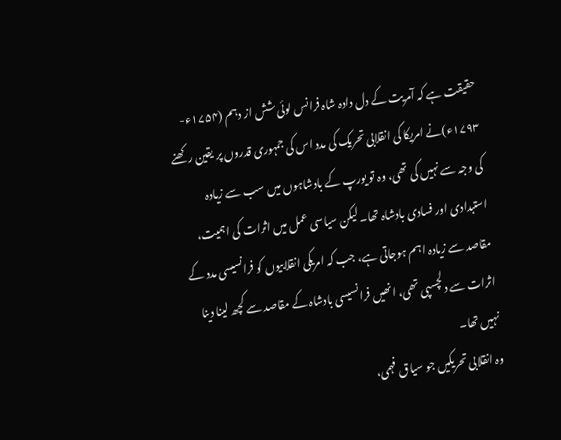حقیقت ہے کہ آمریت کے دل دادہ شاہ فرانس لوئی شش از دہم (۱۷۵۴ء- ۱۷۹۳ء)نے امریکا کی انقلابی تحریک کی مدد اس کی جمہوری قدروں پر یقین رکھنے کی وجہ سے نہیں کی تھی، وہ تو یورپ کے بادشاہوں میں سب سے زیادہ استبدادی اور فسادی بادشاہ تھا۔ لیکن سیاسی عمل میں اثرات کی اہمیت، مقاصد سے زیادہ اہم ہوجاتی ہے، جب کہ امریکی انقلابیوں کو فرانسیسی مدد کے اثرات سے دلچسپی تھی، انھیں فرانسیسی بادشاہ کے مقاصد سے کچھ لینا دینا نہیں تھا۔
وہ انقلابی تحریکیں جو سیاق فہمی،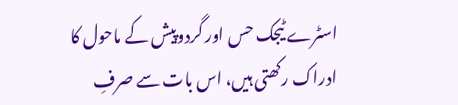اسٹرے ٹیجک حس اور گردوپیش کے ماحول کا ادراک رکھتی ہیں، اس بات سے صرفِ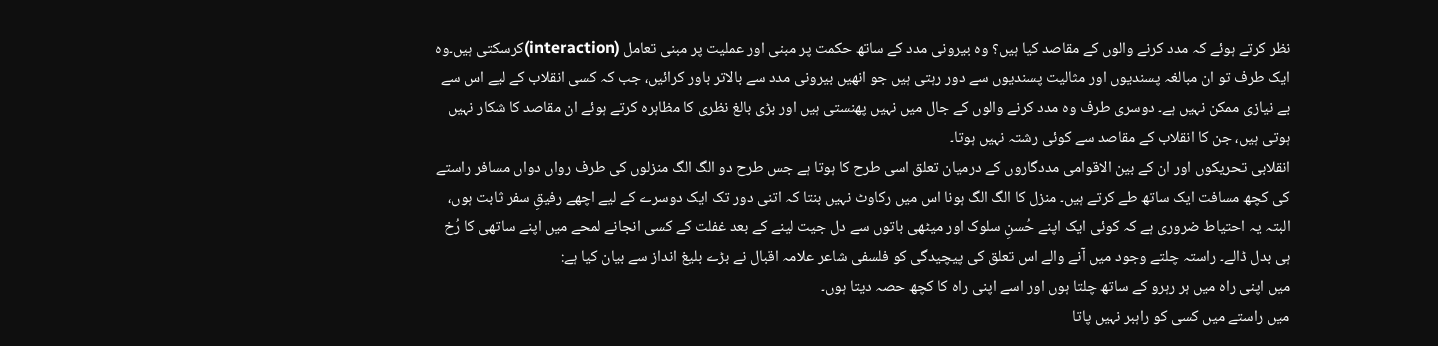نظر کرتے ہوئے کہ مدد کرنے والوں کے مقاصد کیا ہیں؟ وہ بیرونی مدد کے ساتھ حکمت پر مبنی اور عملیت پر مبنی تعامل (interaction)کرسکتی ہیں۔وہ ایک طرف تو ان مبالغہ پسندیوں اور مثالیت پسندیوں سے دور رہتی ہیں جو انھیں بیرونی مدد سے بالاتر باور کرائیں، جب کہ کسی انقلاب کے لیے اس سے بے نیازی ممکن نہیں ہے۔ دوسری طرف وہ مدد کرنے والوں کے جال میں نہیں پھنستی ہیں اور بڑی بالغ نظری کا مظاہرہ کرتے ہوئے ان مقاصد کا شکار نہیں ہوتی ہیں، جن کا انقلاب کے مقاصد سے کوئی رشتہ نہیں ہوتا۔
انقلابی تحریکوں اور ان کے بین الاقوامی مددگاروں کے درمیان تعلق اسی طرح کا ہوتا ہے جس طرح دو الگ الگ منزلوں کی طرف رواں دواں مسافر راستے کی کچھ مسافت ایک ساتھ طے کرتے ہیں۔ منزل کا الگ الگ ہونا اس میں رکاوٹ نہیں بنتا کہ اتنی دور تک ایک دوسرے کے لیے اچھے رفیقِ سفر ثابت ہوں، البتہ یہ احتیاط ضروری ہے کہ کوئی ایک اپنے حُسنِ سلوک اور میٹھی باتوں سے دل جیت لینے کے بعد غفلت کے کسی انجانے لمحے میں اپنے ساتھی کا رُخ ہی بدل ڈالے۔ راستہ چلتے وجود میں آنے والے اس تعلق کی پیچیدگی کو فلسفی شاعر علامہ اقبال نے بڑے بلیغ انداز سے بیان کیا ہے:
میں اپنی راہ میں ہر رہرو کے ساتھ چلتا ہوں اور اسے اپنی راہ کا کچھ حصہ دیتا ہوں۔
میں راستے میں کسی کو راہبر نہیں پاتا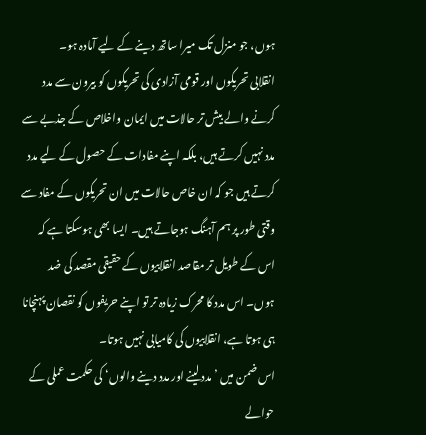ہوں، جو منزل تک میرا ساتھ دینے کے لیے آمادہ ہو۔
انقلابی تحریکوں اور قومی آزادی کی تحریکوں کو بیرون سے مدد کرنے والے بیش تر حالات میں ایمان واخلاص کے جذبے سے مدد نہیں کرتے ہیں، بلکہ اپنے مفادات کے حصول کے لیے مدد کرتے ہیں جو کہ ان خاص حالات میں ان تحریکوں کے مفاد سے وقتی طور پر ہم آہنگ ہوجاتے ہیں۔ ایسا بھی ہوسکتا ہے کہ اس کے طویل تر مقاصد انقلابیوں کے حقیقی مقصد کی ضد ہوں۔ اس مدد کا محرک زیادہ تر تو اپنے حریفوں کو نقصان پہنچانا ہی ہوتا ہے، انقلابیوں کی کامیابی نہیں ہوتا۔
اس ضمن میں ’مدد لینے اور مدد دینے والوں‘ کی حکمت عملی کے حوالے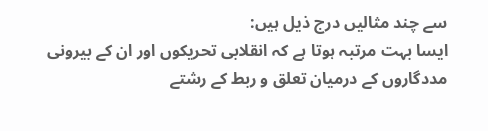سے چند مثالیں درج ذیل ہیں:
ایسا بہت مرتبہ ہوتا ہے کہ انقلابی تحریکوں اور ان کے بیرونی مددگاروں کے درمیان تعلق و ربط کے رشتے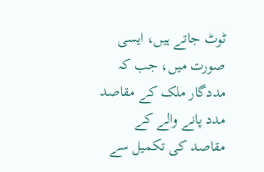ٹوٹ جاتے ہیں، ایسی صورت میں، جب کہ مددگار ملک کے مقاصد مدد پانے والے کے مقاصد کی تکمیل سے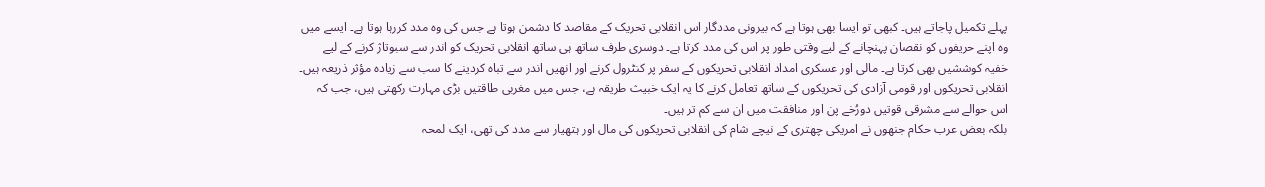پہلے تکمیل پاجاتے ہیں۔ کبھی تو ایسا بھی ہوتا ہے کہ بیرونی مددگار اس انقلابی تحریک کے مقاصد کا دشمن ہوتا ہے جس کی وہ مدد کررہا ہوتا ہے۔ ایسے میں وہ اپنے حریفوں کو نقصان پہنچانے کے لیے وقتی طور پر اس کی مدد کرتا ہے۔ دوسری طرف ساتھ ہی ساتھ انقلابی تحریک کو اندر سے سبوتاژ کرنے کے لیے خفیہ کوششیں بھی کرتا ہے۔ مالی اور عسکری امداد انقلابی تحریکوں کے سفر پر کنٹرول کرنے اور انھیں اندر سے تباہ کردینے کا سب سے زیادہ مؤثر ذریعہ ہیں۔ انقلابی تحریکوں اور قومی آزادی کی تحریکوں کے ساتھ تعامل کرنے کا یہ ایک خبیث طریقہ ہے، جس میں مغربی طاقتیں بڑی مہارت رکھتی ہیں، جب کہ اس حوالے سے مشرقی قوتیں دورُخے پن اور منافقت میں ان سے کم تر ہیں۔
بلکہ بعض عرب حکام جنھوں نے امریکی چھتری کے نیچے شام کی انقلابی تحریکوں کی مال اور ہتھیار سے مدد کی تھی، ایک لمحہ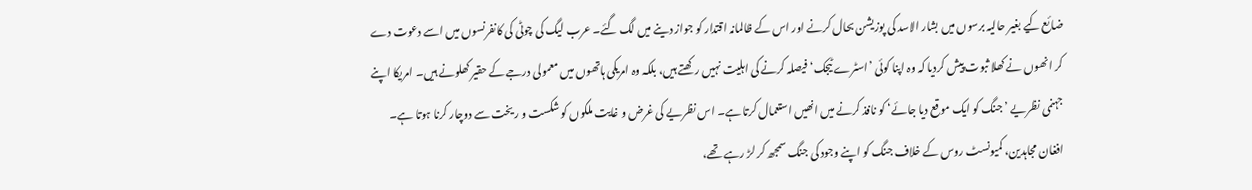ضائع کیے بغیر حالیہ برسوں میں بشار الاسد کی پوزیشن بحال کرنے اور اس کے ظالمانہ اقتدار کو جواز دینے میں لگ گئے۔ عرب لیگ کی چوٹی کی کانفرنسوں میں اسے دعوت دے کر انھوں نے کھلا ثبوت پیش کردیا کہ وہ اپنا کوئی ’اسٹرے ٹیجک‘ فیصلہ کرنے کی اہلیت نہیں رکھتے ہیں، بلکہ وہ امریکی ہاتھوں میں معمولی درجے کے حقیر کھلونے ہیں۔ امریکا اپنے جہنمی نظریے ’جنگ کو ایک موقع دیا جائے‘ کو نافذ کرنے میں انھیں استعمال کرتا ہے۔ اس نظریے کی غرض و غایت ملکوں کو شکست و ریخت سے دوچار کرنا ہوتا ہے۔
افغان مجاہدین، کمیونسٹ روس کے خلاف جنگ کو اپنے وجود کی جنگ سمجھ کر لڑ رہے تھے،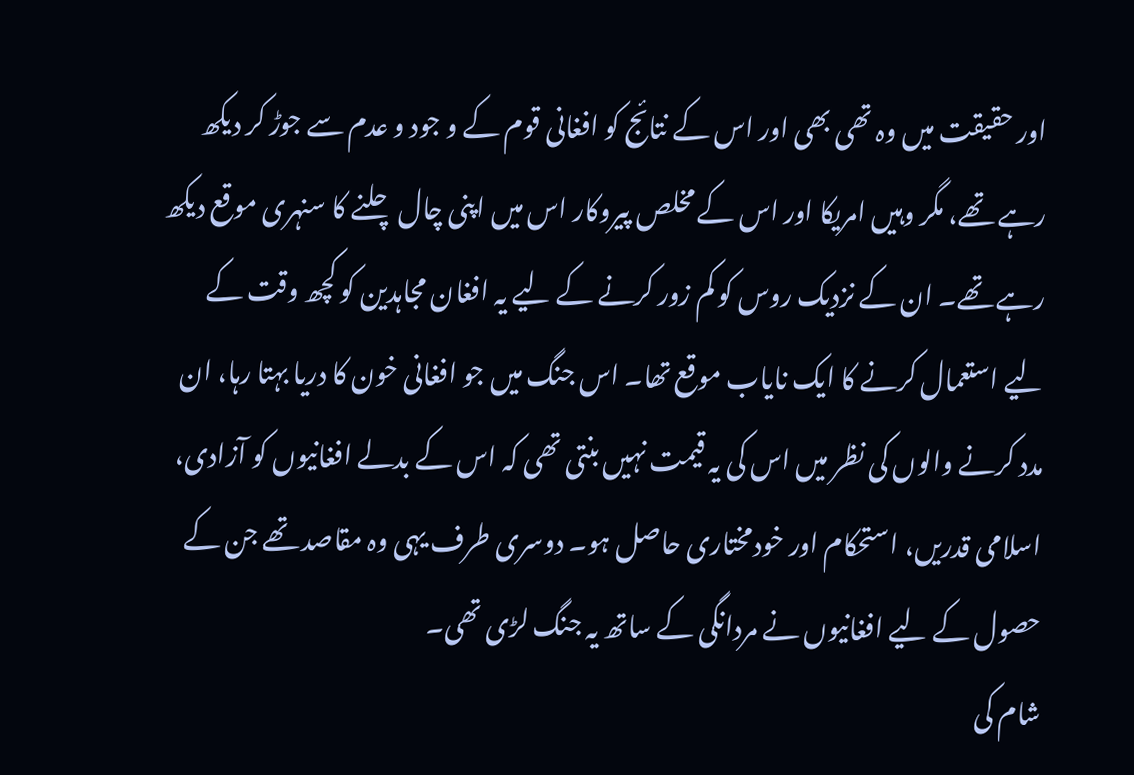اور حقیقت میں وہ تھی بھی اور اس کے نتائج کو افغانی قوم کے و جود و عدم سے جوڑ کر دیکھ رہے تھے، مگر وہیں امریکا اور اس کے مخلص پیروکار اس میں اپنی چال چلنے کا سنہری موقع دیکھ رہے تھے۔ ان کے نزدیک روس کو کم زور کرنے کے لیے یہ افغان مجاہدین کو کچھ وقت کے لیے استعمال کرنے کا ایک نایاب موقع تھا۔ اس جنگ میں جو افغانی خون کا دریا بہتا رہا، ان مدد کرنے والوں کی نظر میں اس کی یہ قیمت نہیں بنتی تھی کہ اس کے بدلے افغانیوں کو آزادی، اسلامی قدریں، استحکام اور خودمختاری حاصل ہو۔ دوسری طرف یہی وہ مقاصد تھے جن کے حصول کے لیے افغانیوں نے مردانگی کے ساتھ یہ جنگ لڑی تھی۔
شام کی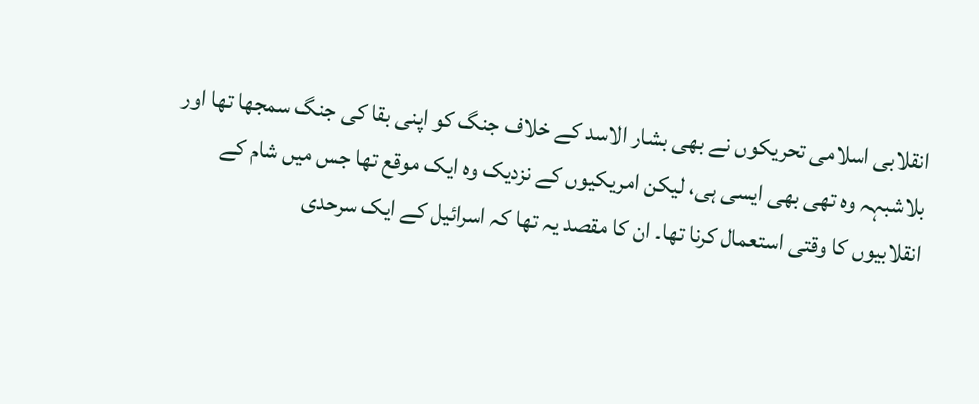انقلابی اسلامی تحریکوں نے بھی بشار الاسد کے خلاف جنگ کو اپنی بقا کی جنگ سمجھا تھا اور بلاشبہہ وہ تھی بھی ایسی ہی، لیکن امریکیوں کے نزدیک وہ ایک موقع تھا جس میں شام کے انقلابیوں کا وقتی استعمال کرنا تھا۔ ان کا مقصد یہ تھا کہ اسرائیل کے ایک سرحدی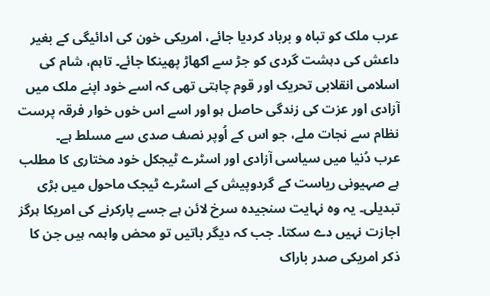عرب ملک کو تباہ و برباد کردیا جائے، امریکی خون کی ادائیگی کے بغیر داعش کی دہشت گردی کو جڑ سے اکھاڑ پھینکا جائے۔ تاہم، شام کی اسلامی انقلابی تحریک اور قوم چاہتی تھی کہ اسے خود اپنے ملک میں آزادی اور عزت کی زندگی حاصل ہو اور اسے اس خوں خوار فرقہ پرست نظام سے نجات ملے، جو اس کے اُوپر نصف صدی سے مسلط ہے۔
عرب دُنیا میں سیاسی آزادی اور اسٹرے ٹیجکل خود مختاری کا مطلب ہے صہیونی ریاست کے گردوپیش کے اسٹرے ٹیجک ماحول میں بڑی تبدیلی۔ یہ وہ نہایت سنجیدہ سرخ لائن ہے جسے پارکرنے کی امریکا ہرگز اجازت نہیں دے سکتا۔ جب کہ دیگر باتیں تو محض واہمہ ہیں جن کا ذکر امریکی صدر باراک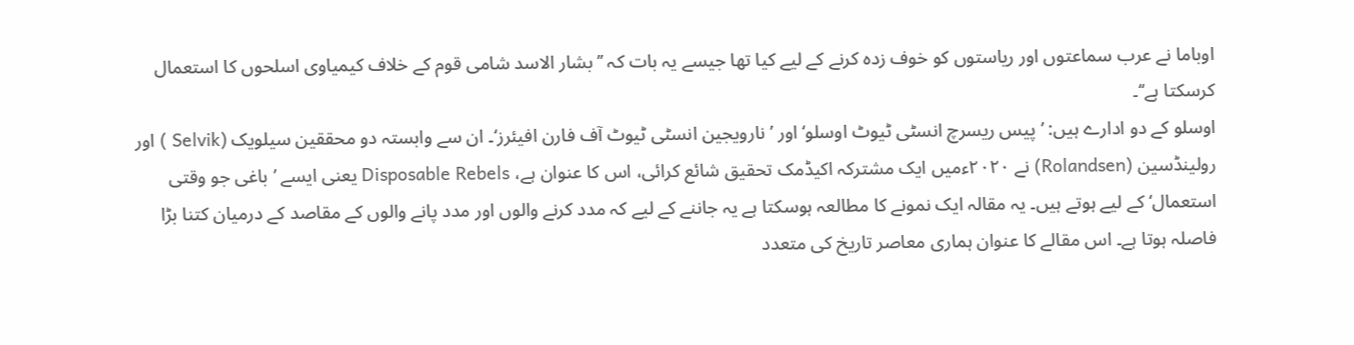اوباما نے عرب سماعتوں اور ریاستوں کو خوف زدہ کرنے کے لیے کیا تھا جیسے یہ بات کہ ’’بشار الاسد شامی قوم کے خلاف کیمیاوی اسلحوں کا استعمال کرسکتا ہے‘‘۔
اوسلو کے دو ادارے ہیں: ’پیس ریسرچ انسٹی ٹیوٹ اوسلو‘ اور ’نارویجین انسٹی ٹیوٹ آف فارن افیئرز‘۔ ان سے وابستہ دو محققین سیلویک (Selvik ) اور رولینڈسین (Rolandsen) نے ۲۰۲۰ءمیں ایک مشترکہ اکیڈمک تحقیق شائع کرائی، اس کا عنوان ہے، Disposable Rebels یعنی ایسے ’باغی جو وقتی استعمال‘ کے لیے ہوتے ہیں۔ یہ مقالہ ایک نمونے کا مطالعہ ہوسکتا ہے یہ جاننے کے لیے کہ مدد کرنے والوں اور مدد پانے والوں کے مقاصد کے درمیان کتنا بڑا فاصلہ ہوتا ہے۔ اس مقالے کا عنوان ہماری معاصر تاریخ کی متعدد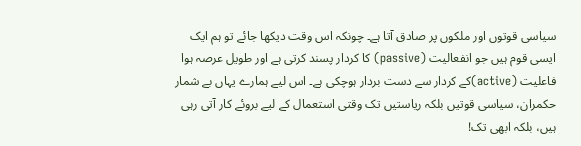سیاسی قوتوں اور ملکوں پر صادق آتا ہے۔ چونکہ اس وقت دیکھا جائے تو ہم ایک ایسی قوم ہیں جو انفعالیت (passive) کا کردار پسند کرتی ہے اور طویل عرصہ ہوا فاعلیت (active)کے کردار سے دست بردار ہوچکی ہے۔ اس لیے ہمارے یہاں بے شمار حکمران، سیاسی قوتیں بلکہ ریاستیں تک وقتی استعمال کے لیے بروئے کار آتی رہی ہیں، بلکہ ابھی تک!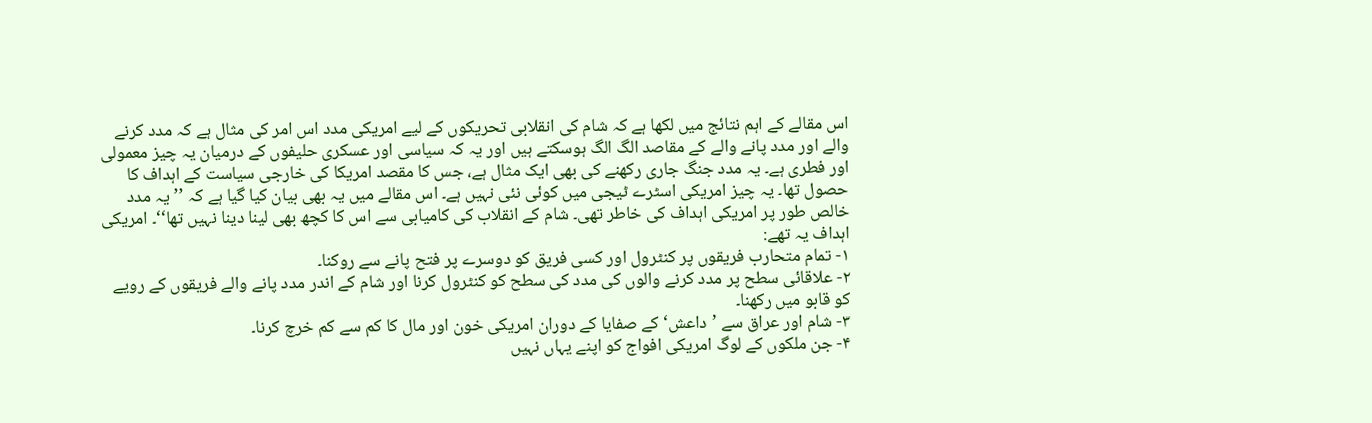اس مقالے کے اہم نتائج میں لکھا ہے کہ شام کی انقلابی تحریکوں کے لیے امریکی مدد اس امر کی مثال ہے کہ مدد کرنے والے اور مدد پانے والے کے مقاصد الگ الگ ہوسکتے ہیں اور یہ کہ سیاسی اور عسکری حلیفوں کے درمیان یہ چیز معمولی اور فطری ہے۔ یہ مدد جنگ جاری رکھنے کی بھی ایک مثال ہے، جس کا مقصد امریکا کی خارجی سیاست کے اہداف کا حصول تھا۔ یہ چیز امریکی اسٹرے ٹیجی میں کوئی نئی نہیں ہے۔ اس مقالے میں یہ بھی بیان کیا گیا ہے کہ ’’یہ مدد خالص طور پر امریکی اہداف کی خاطر تھی۔ شام کے انقلاب کی کامیابی سے اس کا کچھ بھی لینا دینا نہیں تھا‘‘۔ امریکی اہداف یہ تھے:
۱- تمام متحارب فریقوں پر کنٹرول اور کسی فریق کو دوسرے پر فتح پانے سے روکنا۔
۲- علاقائی سطح پر مدد کرنے والوں کی مدد کی سطح کو کنٹرول کرنا اور شام کے اندر مدد پانے والے فریقوں کے رویے کو قابو میں رکھنا۔
۳- شام اور عراق سے ’داعش‘ کے صفایا کے دوران امریکی خون اور مال کا کم سے کم خرچ کرنا۔
۴- جن ملکوں کے لوگ امریکی افواج کو اپنے یہاں نہیں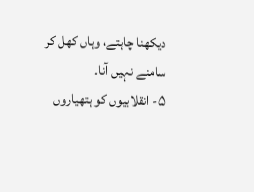دیکھنا چاہتے، وہاں کھل کر سامنے نہیں آنا۔
۵- انقلابیوں کو ہتھیاروں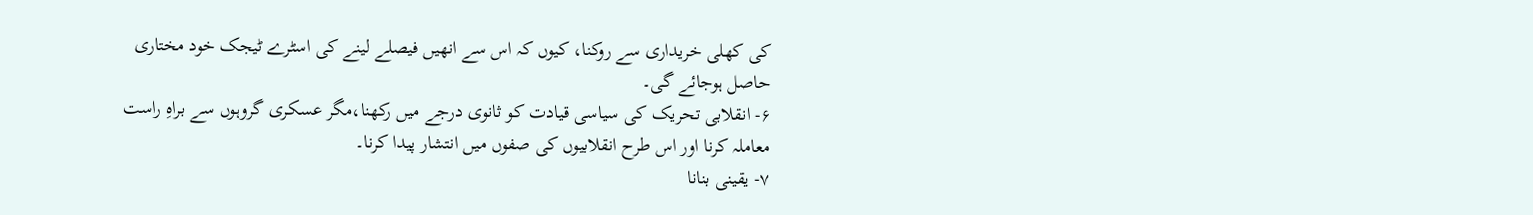کی کھلی خریداری سے روکنا، کیوں کہ اس سے انھیں فیصلے لینے کی اسٹرے ٹیجک خود مختاری حاصل ہوجائے گی۔
۶- انقلابی تحریک کی سیاسی قیادت کو ثانوی درجے میں رکھنا،مگر عسکری گروہوں سے براہِ راست معاملہ کرنا اور اس طرح انقلابیوں کی صفوں میں انتشار پیدا کرنا۔
۷- یقینی بنانا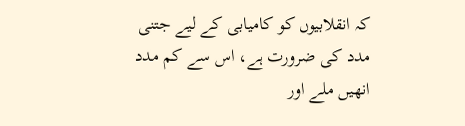کہ انقلابیوں کو کامیابی کے لیے جتنی مدد کی ضرورت ہے، اس سے کم مدد انھیں ملے اور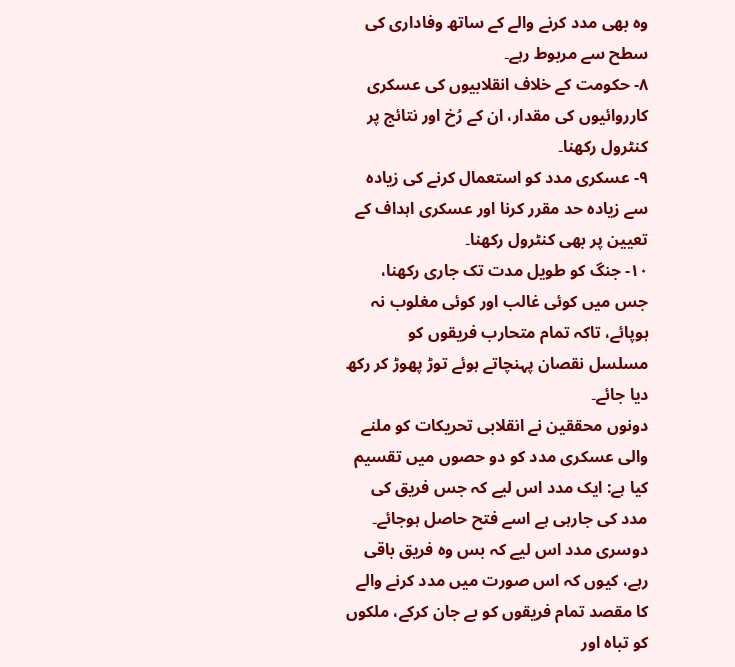وہ بھی مدد کرنے والے کے ساتھ وفاداری کی سطح سے مربوط رہے۔
۸- حکومت کے خلاف انقلابیوں کی عسکری کارروائیوں کی مقدار، ان کے رُخ اور نتائج پر کنٹرول رکھنا۔
۹- عسکری مدد کو استعمال کرنے کی زیادہ سے زیادہ حد مقرر کرنا اور عسکری اہداف کے تعیین پر بھی کنٹرول رکھنا۔
۱۰- جنگ کو طویل مدت تک جاری رکھنا، جس میں کوئی غالب اور کوئی مغلوب نہ ہوپائے، تاکہ تمام متحارب فریقوں کو مسلسل نقصان پہنچاتے ہوئے توڑ پھوڑ کر رکھ دیا جائے۔
دونوں محققین نے انقلابی تحریکات کو ملنے والی عسکری مدد کو دو حصوں میں تقسیم کیا ہے: ایک مدد اس لیے کہ جس فریق کی مدد کی جارہی ہے اسے فتح حاصل ہوجائے۔ دوسری مدد اس لیے کہ بس وہ فریق باقی رہے، کیوں کہ اس صورت میں مدد کرنے والے کا مقصد تمام فریقوں کو بے جان کرکے، ملکوں کو تباہ اور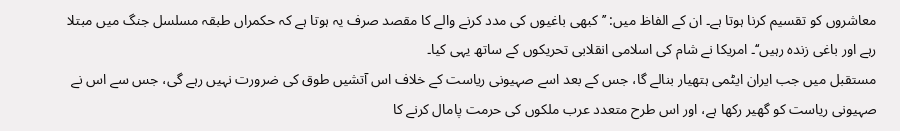معاشروں کو تقسیم کرنا ہوتا ہے۔ ان کے الفاظ میں: ’’کبھی باغیوں کی مدد کرنے والے کا مقصد صرف یہ ہوتا ہے کہ حکمراں طبقہ مسلسل جنگ میں مبتلا رہے اور باغی زندہ رہیں‘‘۔ امریکا نے شام کی اسلامی انقلابی تحریکوں کے ساتھ یہی کیا۔
مستقبل میں جب ایران ایٹمی ہتھیار بنالے گا، جس کے بعد اسے صہیونی ریاست کے خلاف اس آتشیں طوق کی ضرورت نہیں رہے گی، جس سے اس نے صہیونی ریاست کو گھیر رکھا ہے، اور اس طرح متعدد عرب ملکوں کی حرمت پامال کرنے کا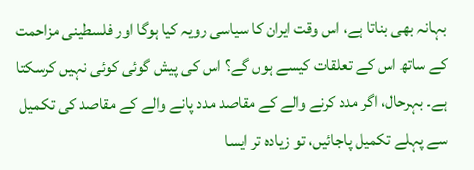بہانہ بھی بناتا ہے، اس وقت ایران کا سیاسی رویہ کیا ہوگا اور فلسطینی مزاحمت کے ساتھ اس کے تعلقات کیسے ہوں گے؟ اس کی پیش گوئی کوئی نہیں کرسکتا ہے۔ بہرحال، اگر مدد کرنے والے کے مقاصد مدد پانے والے کے مقاصد کی تکمیل سے پہلے تکمیل پاجائیں، تو زیادہ تر ایسا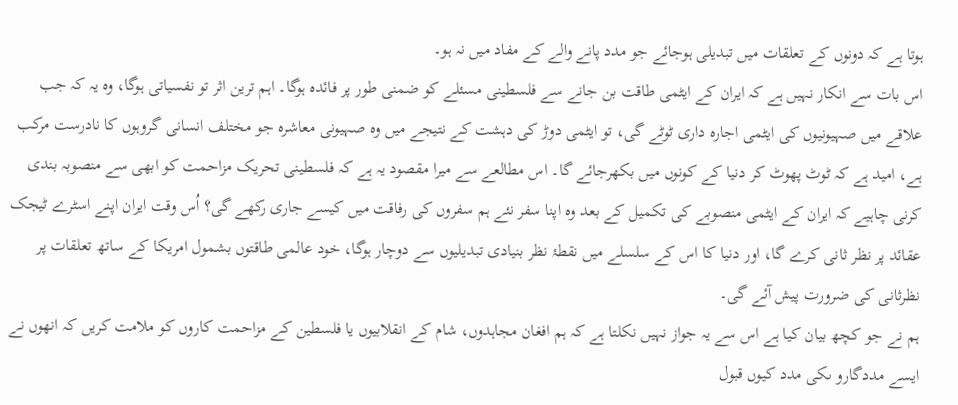ہوتا ہے کہ دونوں کے تعلقات میں تبدیلی ہوجائے جو مدد پانے والے کے مفاد میں نہ ہو۔
اس بات سے انکار نہیں ہے کہ ایران کے ایٹمی طاقت بن جانے سے فلسطینی مسئلے کو ضمنی طور پر فائدہ ہوگا۔ اہم ترین اثر تو نفسیاتی ہوگا، وہ یہ کہ جب علاقے میں صہیونیوں کی ایٹمی اجارہ داری ٹوٹے گی، تو ایٹمی دوڑ کی دہشت کے نتیجے میں وہ صہیونی معاشرہ جو مختلف انسانی گروہوں کا نادرست مرکب ہے، امید ہے کہ ٹوٹ پھوٹ کر دنیا کے کونوں میں بکھرجائے گا۔ اس مطالعے سے میرا مقصود یہ ہے کہ فلسطینی تحریک مزاحمت کو ابھی سے منصوبہ بندی کرنی چاہیے کہ ایران کے ایٹمی منصوبے کی تکمیل کے بعد وہ اپنا سفر نئے ہم سفروں کی رفاقت میں کیسے جاری رکھے گی؟ اُس وقت ایران اپنے اسٹرے ٹیجک عقائد پر نظر ثانی کرے گا، اور دنیا کا اس کے سلسلے میں نقطۂ نظر بنیادی تبدیلیوں سے دوچار ہوگا، خود عالمی طاقتوں بشمول امریکا کے ساتھ تعلقات پر نظرثانی کی ضرورت پیش آئے گی۔
ہم نے جو کچھ بیان کیا ہے اس سے یہ جواز نہیں نکلتا ہے کہ ہم افغان مجاہدوں، شام کے انقلابیوں یا فلسطین کے مزاحمت کاروں کو ملامت کریں کہ انھوں نے ایسے مددگارو ںکی مدد کیوں قبول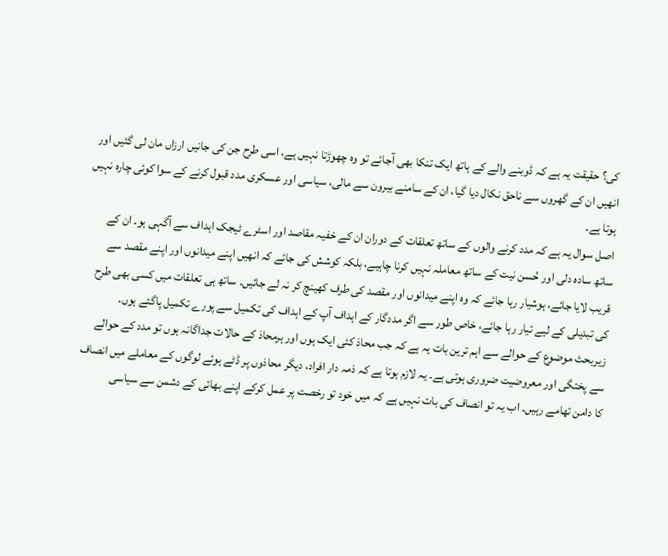کی؟ حقیقت یہ ہے کہ ڈوبنے والے کے ہاتھ ایک تنکا بھی آجائے تو وہ چھوڑتا نہیں ہے، اسی طرح جن کی جانیں ارزاں مان لی گئیں اور انھیں ان کے گھروں سے ناحق نکال دیا گیا، ان کے سامنے بیرون سے مالی، سیاسی اور عسکری مدد قبول کرنے کے سوا کوئی چارہ نہیں ہوتا ہے۔
اصل سوال یہ ہے کہ مدد کرنے والوں کے ساتھ تعلقات کے دوران ان کے خفیہ مقاصد اور اسٹرے ٹیجک اہداف سے آگہی ہو۔ ان کے ساتھ سادہ دلی اور حُسن نیت کے ساتھ معاملہ نہیں کرنا چاہیے، بلکہ کوشش کی جائے کہ انھیں اپنے میدانوں اور اپنے مقصد سے قریب لایا جائے، ہوشیار رہا جائے کہ وہ اپنے میدانوں اور مقصد کی طرف کھینچ کر نہ لے جائیں۔ ساتھ ہی تعلقات میں کسی بھی طرح کی تبدیلی کے لیے تیار رہا جائے، خاص طور سے اگر مددگار کے اہداف آپ کے اہداف کی تکمیل سے پورے تکمیل پاگئے ہوں۔
زیربحث موضوع کے حوالے سے اہم ترین بات یہ ہے کہ جب محاذ کئی ایک ہوں اور ہرمحاذ کے حالات جداگانہ ہوں تو مدد کے حوالے سے پختگی اور معروضیت ضروری ہوتی ہے۔ یہ لازم ہوتا ہے کہ ذمہ دار افراد، دیگر محاذوں پر ڈٹے ہوئے لوگوں کے معاملے میں انصاف کا دامن تھامے رہیں۔ اب یہ تو انصاف کی بات نہیں ہے کہ میں خود تو رخصت پر عمل کرکے اپنے بھائی کے دشمن سے سیاسی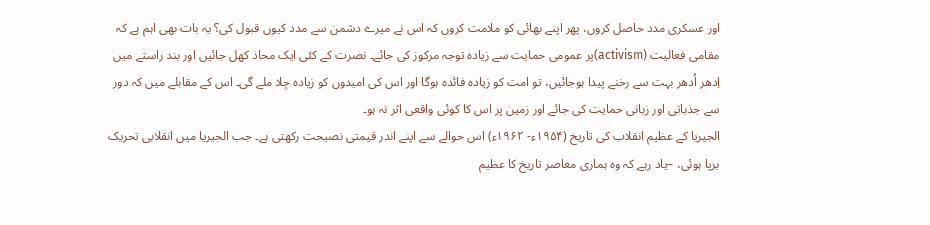اور عسکری مدد حاصل کروں، پھر اپنے بھائی کو ملامت کروں کہ اس نے میرے دشمن سے مدد کیوں قبول کی؟ یہ بات بھی اہم ہے کہ مقامی فعالیت (activism)پر عمومی حمایت سے زیادہ توجہ مرکوز کی جائے۔ نصرت کے کئی ایک محاذ کھل جائیں اور بند راستے میں اِدھر اُدھر بہت سے رخنے پیدا ہوجائیں، تو امت کو زیادہ فائدہ ہوگا اور اس کی امیدوں کو زیادہ جِلا ملے گی۔ اس کے مقابلے میں کہ دور سے جذباتی اور زبانی حمایت کی جائے اور زمین پر اس کا کوئی واقعی اثر نہ ہو۔
الجیریا کے عظیم انقلاب کی تاریخ (۱۹۵۴ء- ۱۹۶۲ء) اس حوالے سے اپنے اندر قیمتی نصیحت رکھتی ہے۔ جب الجیریا میں انقلابی تحریک برپا ہوئی، –یاد رہے کہ وہ ہماری معاصر تاریخ کا عظیم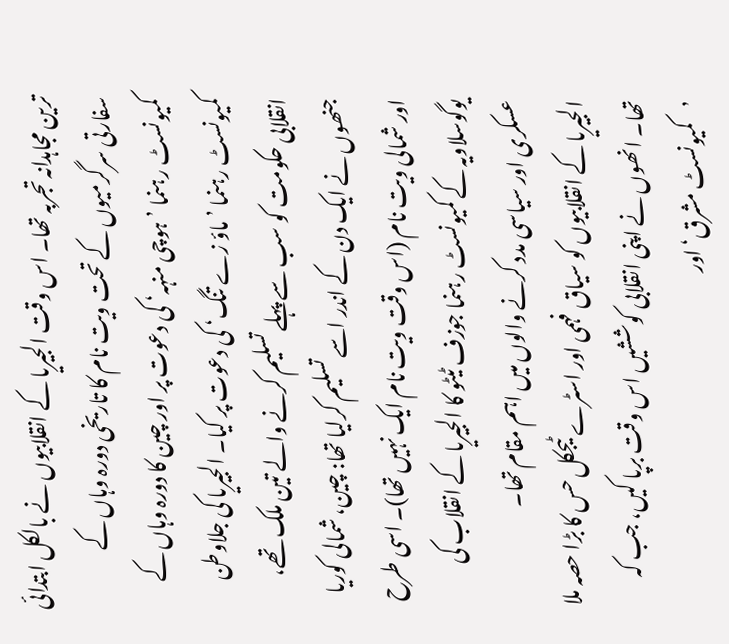ترین مجاہدانہ تجربہ تھا۔ اس وقت الجیریا کے انقلابیوں نے بالکل ابتدائی سفارتی سرگرمیوں کے تحت ویت نام کا تاریخی دورہ وہاں کے کمیونسٹ رہنما ’ہوچی منہہ‘ کی دعوت پر اور چین کا دورہ وہاں کے کمیونسٹ رہنما ’ماؤ زے تنگ‘ کی دعوت پر کیا۔ الجیریا کی جلاوطن انقلابی حکومت کو سب سے پہلے تسلیم کرنے والے تین ملک تھے، جنھوں نے ایک دن کے اندر اسے تسلیم کرلیا تھا: چین، شمالی کوریا اور شمالی ویت نام (اس وقت ویت نام ایک نہیں تھا)۔ اسی طرح یوگوسلاویہ کے کمیونسٹ رہنما جوزف ٹیٹو کا الجیریا کے انقلاب کی عسکری اور سیاسی مدد کرنے والوں میں اہم مقام تھا۔
الجیریا کے انقلابیوں کو سیاق فہمی اور اسٹرے ٹیجکل حس کا بڑا حصہ ملا تھا۔ انھوں نے اپنی انقلابی کوششیں اس وقت برپا کیں، جب کہ ’کمیونسٹ مشرق‘ اور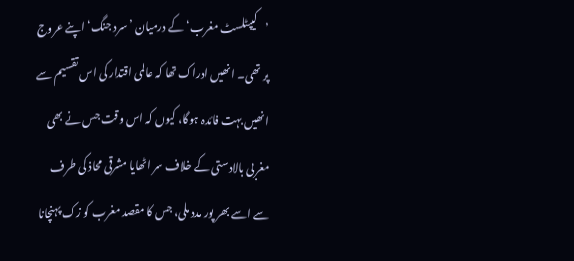’کیپٹلسٹ مغرب‘ کے درمیان ’سرد جنگ‘ اپنے عروج پر تھی۔ انھیں ادراک تھا کہ عالمی اقتدار کی اس تقسیم سے انھیں بہت فائدہ ہوگا، کیوں کہ اس وقت جس نے بھی مغربی بالادستی کے خلاف سر اٹھایا مشرقی محاذ کی طرف سے اسے بھر پور مدد ملی، جس کا مقصد مغرب کو زک پہنچانا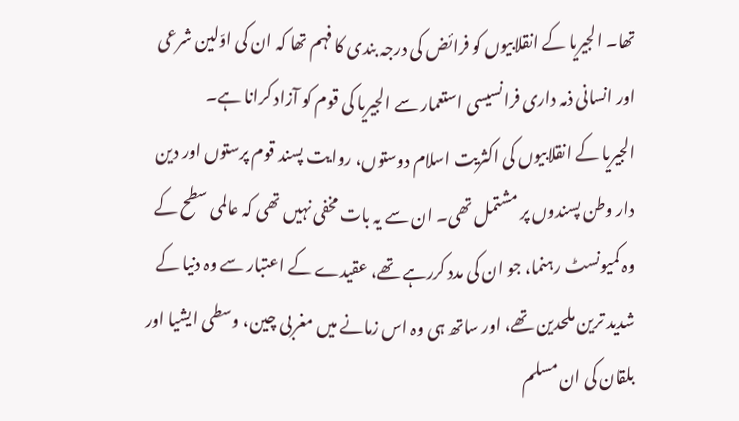تھا۔ الجیریا کے انقلابیوں کو فرائض کی درجہ بندی کا فہم تھا کہ ان کی اوّلین شرعی اور انسانی ذمہ داری فرانسیسی استعمار سے الجیریا کی قوم کو آزاد کرانا ہے۔
الجیریا کے انقلابیوں کی اکثریت اسلام دوستوں، روایت پسند قوم پرستوں اور دین دار وطن پسندوں پر مشتمل تھی۔ ان سے یہ بات مخفی نہیں تھی کہ عالمی سطح کے وہ کمیونسٹ رہنما، جو ان کی مدد کررہے تھے، عقیدے کے اعتبار سے وہ دنیا کے شدید ترین ملحدین تھے، اور ساتھ ہی وہ اس زمانے میں مغربی چین، وسطی ایشیا اور بلقان کی ان مسلم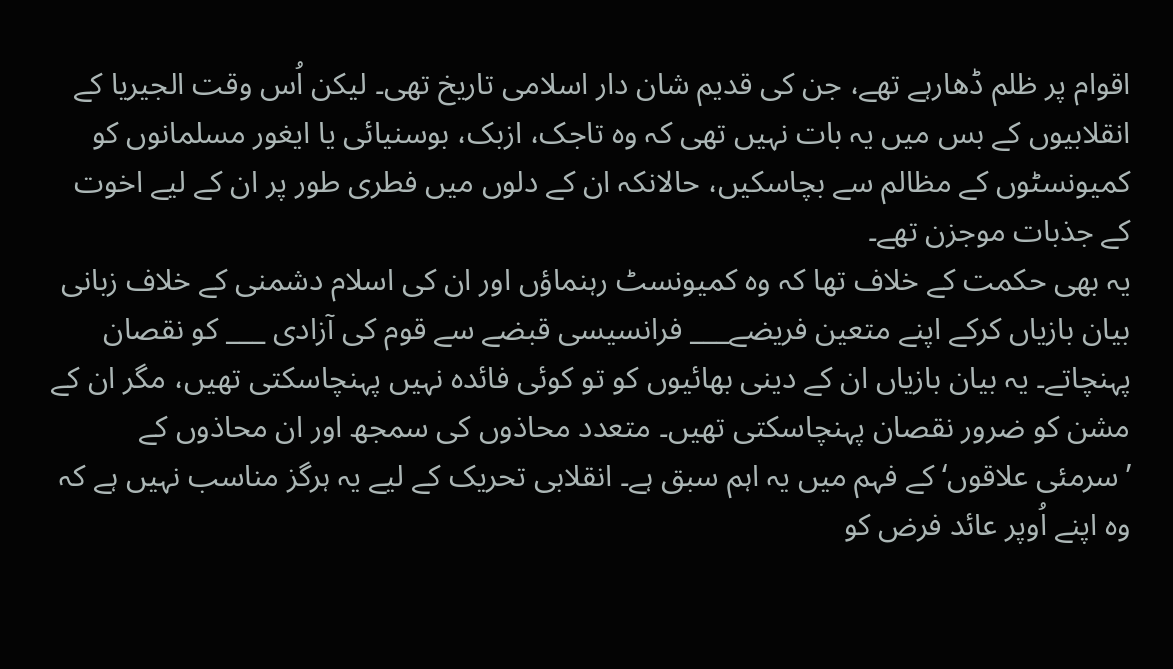اقوام پر ظلم ڈھارہے تھے، جن کی قدیم شان دار اسلامی تاریخ تھی۔ لیکن اُس وقت الجیریا کے انقلابیوں کے بس میں یہ بات نہیں تھی کہ وہ تاجک، ازبک، بوسنیائی یا ایغور مسلمانوں کو کمیونسٹوں کے مظالم سے بچاسکیں، حالانکہ ان کے دلوں میں فطری طور پر ان کے لیے اخوت کے جذبات موجزن تھے۔
یہ بھی حکمت کے خلاف تھا کہ وہ کمیونسٹ رہنماؤں اور ان کی اسلام دشمنی کے خلاف زبانی بیان بازیاں کرکے اپنے متعین فریضے___ فرانسیسی قبضے سے قوم کی آزادی ___ کو نقصان پہنچاتے۔ یہ بیان بازیاں ان کے دینی بھائیوں کو تو کوئی فائدہ نہیں پہنچاسکتی تھیں، مگر ان کے مشن کو ضرور نقصان پہنچاسکتی تھیں۔ متعدد محاذوں کی سمجھ اور ان محاذوں کے ’سرمئی علاقوں‘ کے فہم میں یہ اہم سبق ہے۔ انقلابی تحریک کے لیے یہ ہرگز مناسب نہیں ہے کہ وہ اپنے اُوپر عائد فرض کو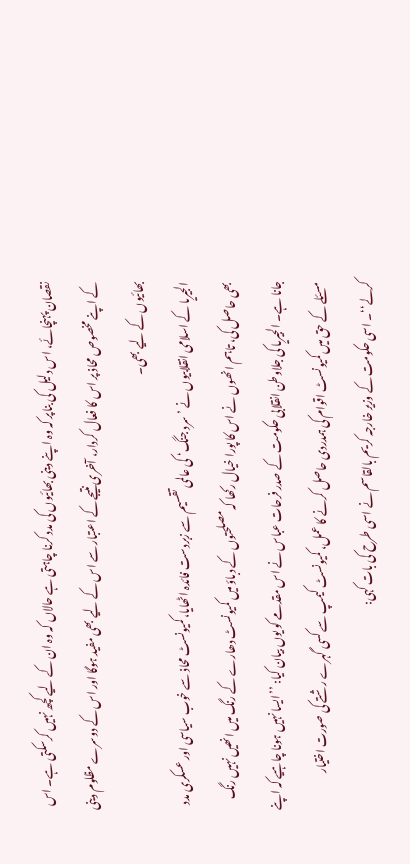نقصان پہنچائے، اس دلیل کی بناپر کہ وہ اپنے دینی بھائیوں کی مدد کرنا چاہتی ہے حالاں کہ وہ ان کے لیے کچھ نہیں کرسکتی ہے۔ اس کے اپنے مخصوص محاذ پر اس کا فعال کردار، آخری نتیجے کے اعتبار سے اس کے لیے بھی مفید ہوگا اور اس کے دوسرے مظلوم دینی بھائیوں کے لیے بھی۔
الجیریا کے اسلامی انقلابیوں نے ’سرد جنگ‘ کی عالمی تقسیم سے زبردست فائدہ اٹھایا، کمیونسٹ محاذ سے خوب سیاسی اور عسکری مدد بھی حاصل کی، تاہم انھوں نے اس کا پورا خیال رکھا کہ مصلحتوں کے دباؤ میں کمیونسٹ دھارے کے رنگ میں انھیں نہیں رنگ جانا ہے۔ الجیریا کی جلاوطن انقلابی حکومت کے صدر فرحات عباس نے اس مقدمے کو یوں بیان کیا: ’’ایسا نہیں ہونا چاہیے کہ اپنے مسئلے کے حق میں کمیونسٹ اقوام کی ہمدردی حاصل کرنے کا عمل، کمیونسٹ کیمپ سے کسی گہرے رشتے کی صورت اختیار کرلے‘‘۔ اسی حکومت کے وزیر خارجہ کریم بالقاسم نے اسی طرح کی بات کہی: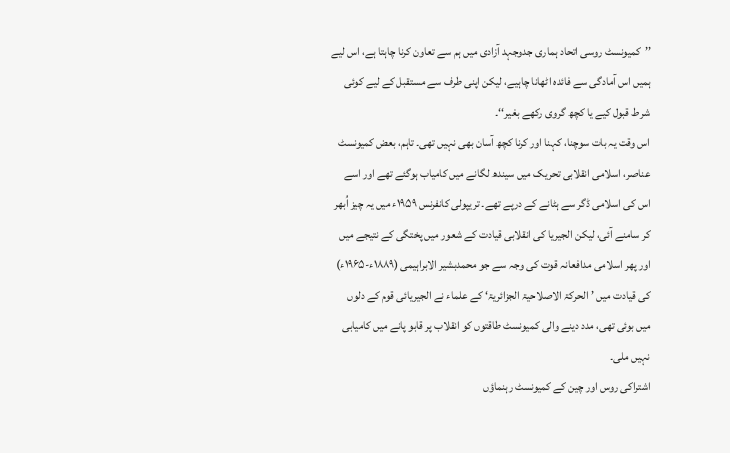’’کمیونسٹ روسی اتحاد ہماری جدوجہد آزادی میں ہم سے تعاون کرنا چاہتا ہے، اس لیے ہمیں اس آمادگی سے فائدہ اٹھانا چاہیے، لیکن اپنی طرف سے مستقبل کے لیے کوئی شرط قبول کیے یا کچھ گروی رکھے بغیر‘‘۔
اس وقت یہ بات سوچنا، کہنا اور کرنا کچھ آسان بھی نہیں تھی۔ تاہم، بعض کمیونسٹ عناصر، اسلامی انقلابی تحریک میں سیندھ لگانے میں کامیاب ہوگئے تھے اور اسے اس کی اسلامی ڈگر سے ہٹانے کے درپے تھے۔ تریپولی کانفرنس ۱۹۵۹ء میں یہ چیز اُبھر کر سامنے آئی، لیکن الجیریا کی انقلابی قیادت کے شعور میں پختگی کے نتیجے میں اور پھر اسلامی مدافعانہ قوت کی وجہ سے جو محمدبشیر الابراہیمی (۱۸۸۹ء-۱۹۶۵ء) کی قیادت میں ’الحرکۃ الاصلاحیۃ الجزائریۃ‘ کے علماء نے الجیریائی قوم کے دلوں میں بوئی تھی، مدد دینے والی کمیونسٹ طاقتوں کو انقلاب پر قابو پانے میں کامیابی نہیں ملی۔
اشتراکی روس اور چین کے کمیونسٹ رہنماؤں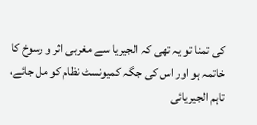کی تمنا تو یہ تھی کہ الجیریا سے مغربی اثر و رسوخ کا خاتمہ ہو اور اس کی جگہ کمیونسٹ نظام کو مل جائے، تاہم الجیریائی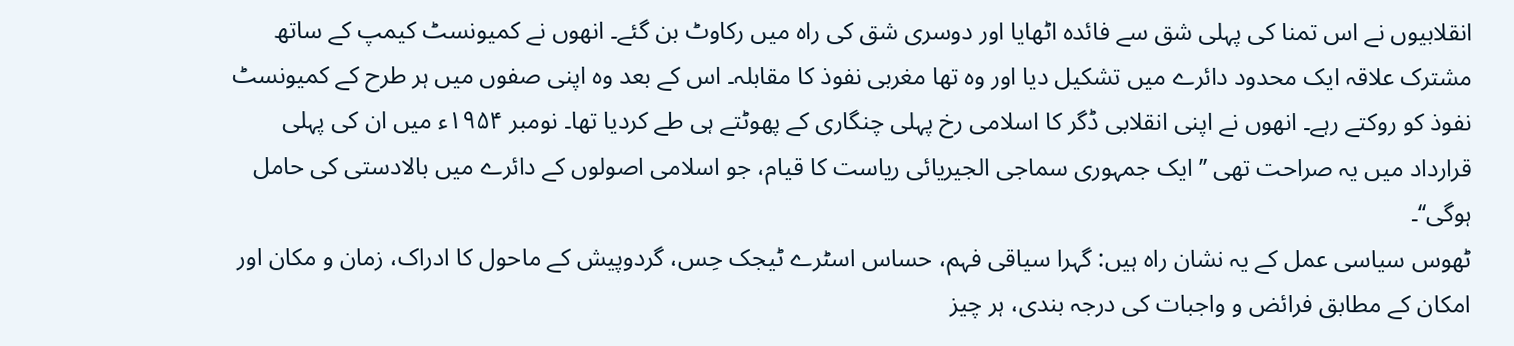انقلابیوں نے اس تمنا کی پہلی شق سے فائدہ اٹھایا اور دوسری شق کی راہ میں رکاوٹ بن گئے۔ انھوں نے کمیونسٹ کیمپ کے ساتھ مشترک علاقہ ایک محدود دائرے میں تشکیل دیا اور وہ تھا مغربی نفوذ کا مقابلہ۔ اس کے بعد وہ اپنی صفوں میں ہر طرح کے کمیونسٹ نفوذ کو روکتے رہے۔ انھوں نے اپنی انقلابی ڈگر کا اسلامی رخ پہلی چنگاری کے پھوٹتے ہی طے کردیا تھا۔ نومبر ۱۹۵۴ء میں ان کی پہلی قرارداد میں یہ صراحت تھی ’’ایک جمہوری سماجی الجیریائی ریاست کا قیام، جو اسلامی اصولوں کے دائرے میں بالادستی کی حامل ہوگی‘‘۔
ٹھوس سیاسی عمل کے یہ نشان راہ ہیں: گہرا سیاقی فہم، حساس اسٹرے ٹیجک حِس، گردوپیش کے ماحول کا ادراک، زمان و مکان اور امکان کے مطابق فرائض و واجبات کی درجہ بندی، ہر چیز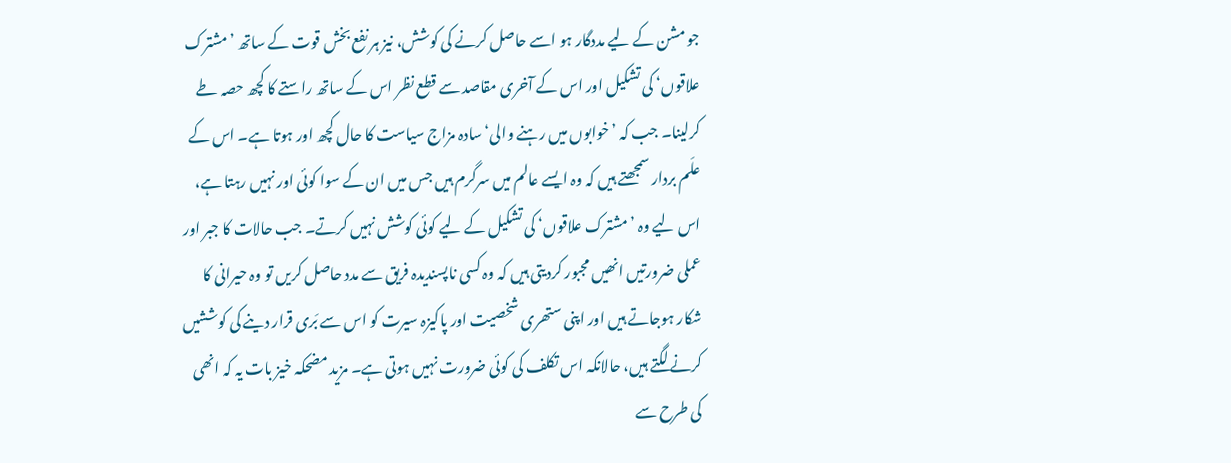جو مشن کے لیے مددگار ہو اسے حاصل کرنے کی کوشش، نیز ہر نفع بخش قوت کے ساتھ ’مشترک علاقوں‘ کی تشکیل اور اس کے آخری مقاصد سے قطع نظر اس کے ساتھ راستے کا کچھ حصہ طے کرلینا۔ جب کہ ’خوابوں میں رہنے والی‘ سادہ مزاج سیاست کا حال کچھ اور ہوتا ہے۔ اس کے علَم بردار سمجھتے ہیں کہ وہ ایسے عالم میں سرگرم ہیں جس میں ان کے سوا کوئی اور نہیں رہتا ہے، اس لیے وہ ’مشترک علاقوں‘ کی تشکیل کے لیے کوئی کوشش نہیں کرتے۔ جب حالات کا جبر اور عملی ضرورتیں انھیں مجبور کردیتی ہیں کہ وہ کسی ناپسندیدہ فریق سے مدد حاصل کریں تو وہ حیرانی کا شکار ہوجاتے ہیں اور اپنی ستھری شخصیت اور پاکیزہ سیرت کو اس سے بَری قرار دینے کی کوششیں کرنے لگتے ہیں، حالانکہ اس تکلف کی کوئی ضرورت نہیں ہوتی ہے۔ مزید مضحکہ خیز بات یہ کہ انھی کی طرح سے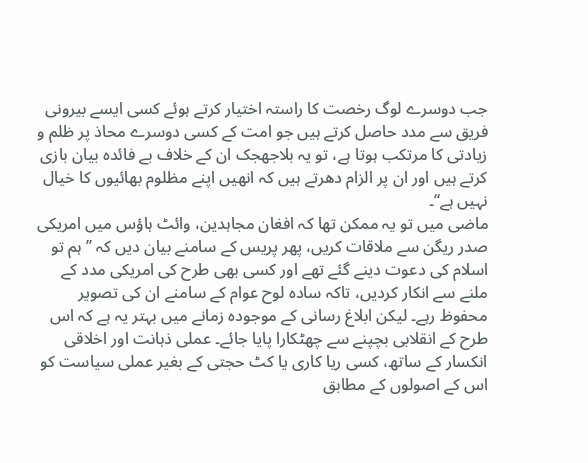جب دوسرے لوگ رخصت کا راستہ اختیار کرتے ہوئے کسی ایسے بیرونی فریق سے مدد حاصل کرتے ہیں جو امت کے کسی دوسرے محاذ پر ظلم و زیادتی کا مرتکب ہوتا ہے، تو یہ بلاجھجک ان کے خلاف بے فائدہ بیان بازی کرتے ہیں اور ان پر الزام دھرتے ہیں کہ انھیں اپنے مظلوم بھائیوں کا خیال نہیں ہے‘‘۔
ماضی میں تو یہ ممکن تھا کہ افغان مجاہدین، وائٹ ہاؤس میں امریکی صدر ریگن سے ملاقات کریں، پھر پریس کے سامنے بیان دیں کہ ’’ہم تو اسلام کی دعوت دینے گئے تھے اور کسی بھی طرح کی امریکی مدد کے ملنے سے انکار کردیں، تاکہ سادہ لوح عوام کے سامنے ان کی تصویر محفوظ رہے۔ لیکن ابلاغ رسانی کے موجودہ زمانے میں بہتر یہ ہے کہ اس طرح کے انقلابی بچپنے سے چھٹکارا پایا جائے۔ عملی ذہانت اور اخلاقی انکسار کے ساتھ، کسی ریا کاری یا کٹ حجتی کے بغیر عملی سیاست کو اس کے اصولوں کے مطابق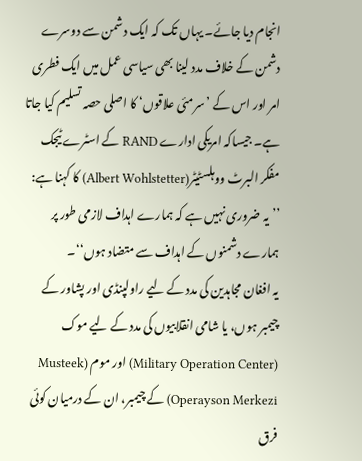انجام دیا جائے۔ یہاں تک کہ ایک دشمن سے دوسرے دشمن کے خلاف مدد لینا بھی سیاسی عمل میں ایک فطری امر اور اس کے ’سرمئی علاقوں‘ کا اصلی حصہ تسلیم کیا جاتا ہے۔ جیساکہ امریکی ادارے RAND کے اسٹرے ٹیجک مفکر البرٹ ووہلسٹیٹر(Albert Wohlstetter) کا کہنا ہے: ’’یہ ضروری نہیں ہے کہ ہمارے اہداف لازمی طور پر ہمارے دشمنوں کے اہداف سے متضاد ہوں‘‘۔
یہ افغان مجاہدین کی مدد کے لیے راولپنڈی اور پشاور کے چیمبر ہوں، یا شامی انقلابیوں کی مدد کے لیے موک (Military Operation Center) اور موم (Musteek Operayson Merkezi) کے چیمبر، ان کے درمیان کوئی فرق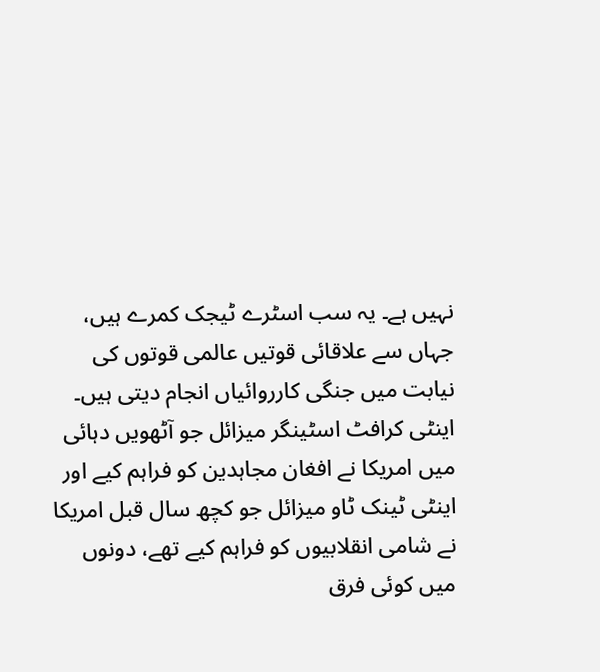نہیں ہے۔ یہ سب اسٹرے ٹیجک کمرے ہیں، جہاں سے علاقائی قوتیں عالمی قوتوں کی نیابت میں جنگی کارروائیاں انجام دیتی ہیں۔ اینٹی کرافٹ اسٹینگر میزائل جو آٹھویں دہائی میں امریکا نے افغان مجاہدین کو فراہم کیے اور اینٹی ٹینک ٹاو میزائل جو کچھ سال قبل امریکا نے شامی انقلابیوں کو فراہم کیے تھے، دونوں میں کوئی فرق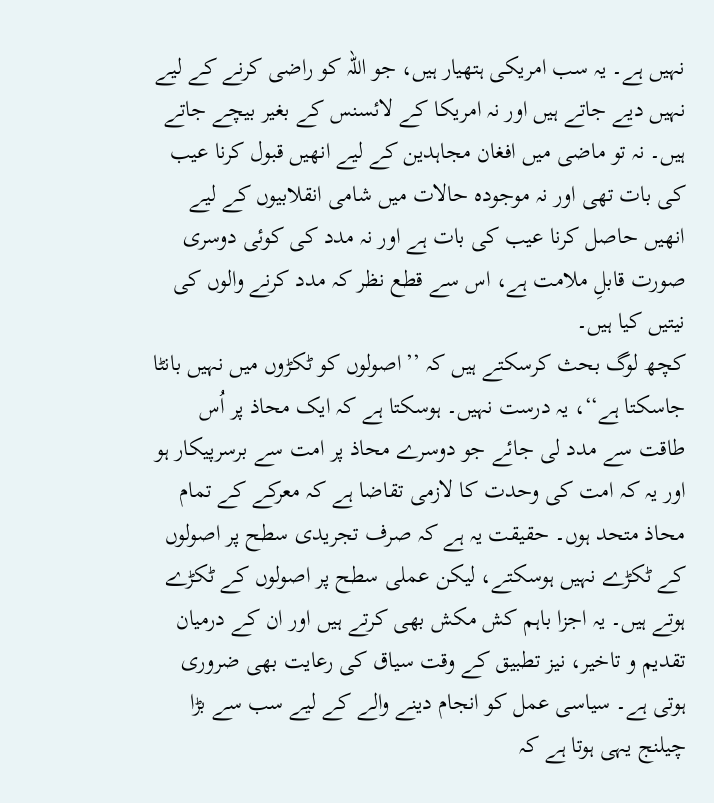نہیں ہے۔ یہ سب امریکی ہتھیار ہیں، جو اللہ کو راضی کرنے کے لیے نہیں دیے جاتے ہیں اور نہ امریکا کے لائسنس کے بغیر بیچے جاتے ہیں۔ نہ تو ماضی میں افغان مجاہدین کے لیے انھیں قبول کرنا عیب کی بات تھی اور نہ موجودہ حالات میں شامی انقلابیوں کے لیے انھیں حاصل کرنا عیب کی بات ہے اور نہ مدد کی کوئی دوسری صورت قابلِ ملامت ہے، اس سے قطع نظر کہ مدد کرنے والوں کی نیتیں کیا ہیں۔
کچھ لوگ بحث کرسکتے ہیں کہ ’’اصولوں کو ٹکڑوں میں نہیں بانٹا جاسکتا ہے‘‘، یہ درست نہیں۔ ہوسکتا ہے کہ ایک محاذ پر اُس طاقت سے مدد لی جائے جو دوسرے محاذ پر امت سے برسرپیکار ہو اور یہ کہ امت کی وحدت کا لازمی تقاضا ہے کہ معرکے کے تمام محاذ متحد ہوں۔ حقیقت یہ ہے کہ صرف تجریدی سطح پر اصولوں کے ٹکڑے نہیں ہوسکتے، لیکن عملی سطح پر اصولوں کے ٹکڑے ہوتے ہیں۔ یہ اجزا باہم کش مکش بھی کرتے ہیں اور ان کے درمیان تقدیم و تاخیر، نیز تطبیق کے وقت سیاق کی رعایت بھی ضروری ہوتی ہے۔ سیاسی عمل کو انجام دینے والے کے لیے سب سے بڑا چیلنج یہی ہوتا ہے کہ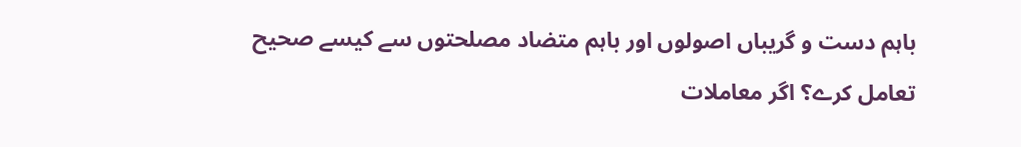باہم دست و گریباں اصولوں اور باہم متضاد مصلحتوں سے کیسے صحیح تعامل کرے؟ اگر معاملات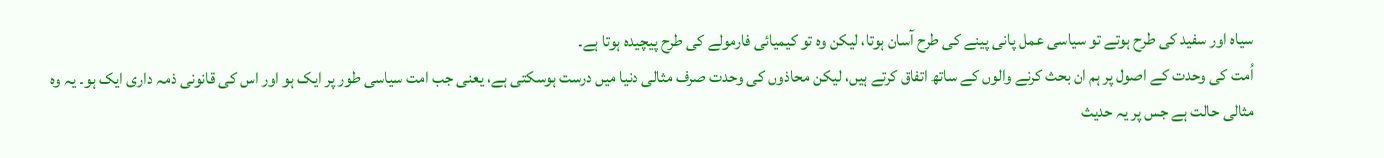سیاہ اور سفید کی طرح ہوتے تو سیاسی عمل پانی پینے کی طرح آسان ہوتا، لیکن وہ تو کیمیائی فارمولے کی طرح پیچیدہ ہوتا ہے۔
اُمت کی وحدت کے اصول پر ہم ان بحث کرنے والوں کے ساتھ اتفاق کرتے ہیں، لیکن محاذوں کی وحدت صرف مثالی دنیا میں درست ہوسکتی ہے، یعنی جب امت سیاسی طور پر ایک ہو اور اس کی قانونی ذمہ داری ایک ہو۔ یہ وہ مثالی حالت ہے جس پر یہ حدیث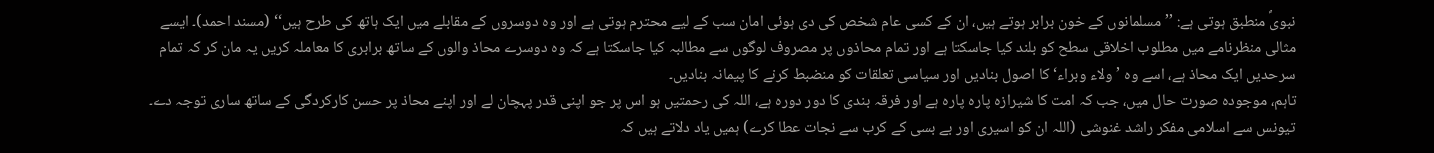نبویؐ منطبق ہوتی ہے: ’’مسلمانوں کے خون برابر ہوتے ہیں، ان کے کسی عام شخص کی دی ہوئی امان سب کے لیے محترم ہوتی ہے اور وہ دوسروں کے مقابلے میں ایک ہاتھ کی طرح ہیں‘‘ (مسند احمد)۔ ایسے مثالی منظرنامے میں مطلوب اخلاقی سطح کو بلند کیا جاسکتا ہے اور تمام محاذوں پر مصروف لوگوں سے مطالبہ کیا جاسکتا ہے کہ وہ دوسرے محاذ والوں کے ساتھ برابری کا معاملہ کریں یہ مان کر کہ تمام سرحدیں ایک محاذ ہے، اسے وہ ’ولاء وبراء‘ کا اصول بنادیں اور سیاسی تعلقات کو منضبط کرنے کا پیمانہ بنادیں۔
تاہم، موجودہ صورت حال میں، جب کہ امت کا شیرازہ پارہ پارہ ہے اور فرقہ بندی کا دور دورہ ہے، اللہ کی رحمتیں ہو اس پر جو اپنی قدر پہچان لے اور اپنے محاذ پر حسن کارکردگی کے ساتھ ساری توجہ دے۔ تیونس سے اسلامی مفکر راشد غنوشی (اللہ ان کو اسیری اور بے بسی کے کرب سے نجات عطا کرے) ہمیں یاد دلاتے ہیں کہ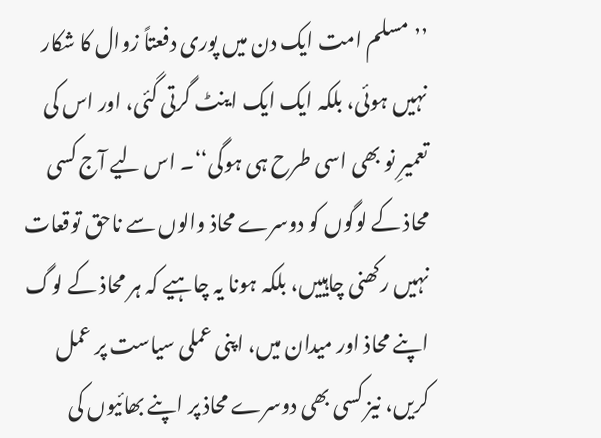’’مسلم امت ایک دن میں پوری دفعتاً زوال کا شکار نہیں ہوئی، بلکہ ایک ایک اینٹ گرتی گئی، اور اس کی تعمیرِ نو بھی اسی طرح ہی ہوگی‘‘۔ اس لیے آج کسی محاذ کے لوگوں کو دوسرے محاذ والوں سے ناحق توقعات نہیں رکھنی چاہییں، بلکہ ہونا یہ چاہیے کہ ہر محاذ کے لوگ اپنے محاذ اور میدان میں، اپنی عملی سیاست پر عمل کریں، نیز کسی بھی دوسرے محاذ پر اپنے بھائیوں کی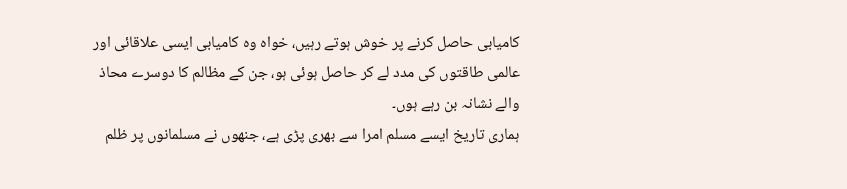کامیابی حاصل کرنے پر خوش ہوتے رہیں، خواہ وہ کامیابی ایسی علاقائی اور عالمی طاقتوں کی مدد لے کر حاصل ہوئی ہو، جن کے مظالم کا دوسرے محاذ والے نشانہ بن رہے ہوں۔
ہماری تاریخ ایسے مسلم امرا سے بھری پڑی ہے، جنھوں نے مسلمانوں پر ظلم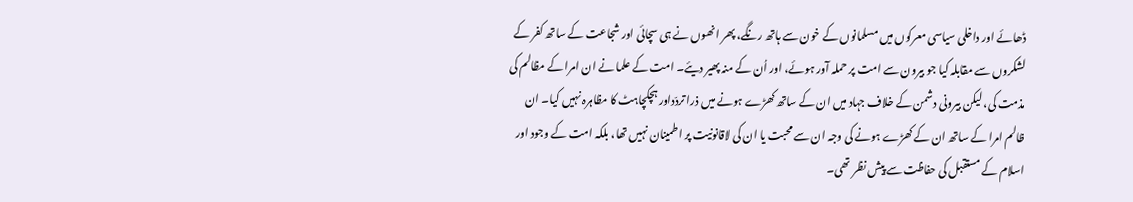ڈھائے اور داخلی سیاسی معرکوں میں مسلمانوں کے خون سے ہاتھ رنگے، پھر انھوں نے ہی سچائی اور شجاعت کے ساتھ کفر کے لشکروں سے مقابلہ کیا جو بیرون سے امت پر حملہ آور ہوئے، اور اُن کے منہ پھیر دیئے۔ امت کے علما نے ان امرا کے مظالم کی مذمت کی، لیکن بیرونی دشمن کے خلاف جہاد میں ان کے ساتھ کھڑے ہونے میں ذرا تردّداور ہچکچاہٹ کا مظاہرہ نہیں کیا۔ ان ظالم امرا کے ساتھ ان کے کھڑے ہونے کی وجہ ان سے محبت یا ان کی لاقانونیت پر اطمینان نہیں تھا، بلکہ امت کے وجود اور اسلام کے مستقبل کی حفاظت سے پیش نظر تھی۔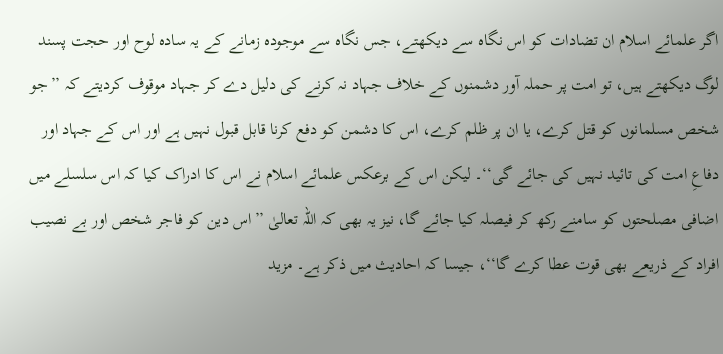اگر علمائے اسلام ان تضادات کو اس نگاہ سے دیکھتے، جس نگاہ سے موجودہ زمانے کے یہ سادہ لوح اور حجت پسند لوگ دیکھتے ہیں، تو امت پر حملہ آور دشمنوں کے خلاف جہاد نہ کرنے کی دلیل دے کر جہاد موقوف کردیتے کہ ’’جو شخص مسلمانوں کو قتل کرے، یا ان پر ظلم کرے، اس کا دشمن کو دفع کرنا قابل قبول نہیں ہے اور اس کے جہاد اور دفاعِ امت کی تائید نہیں کی جائے گی‘‘۔ لیکن اس کے برعکس علمائے اسلام نے اس کا ادراک کیا کہ اس سلسلے میں اضافی مصلحتوں کو سامنے رکھ کر فیصلہ کیا جائے گا، نیز یہ بھی کہ اللہ تعالیٰ ’’اس دین کو فاجر شخص اور بے نصیب افراد کے ذریعے بھی قوت عطا کرے گا‘‘، جیسا کہ احادیث میں ذکر ہے۔ مزید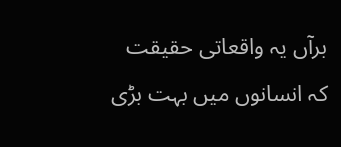برآں یہ واقعاتی حقیقت کہ انسانوں میں بہت بڑی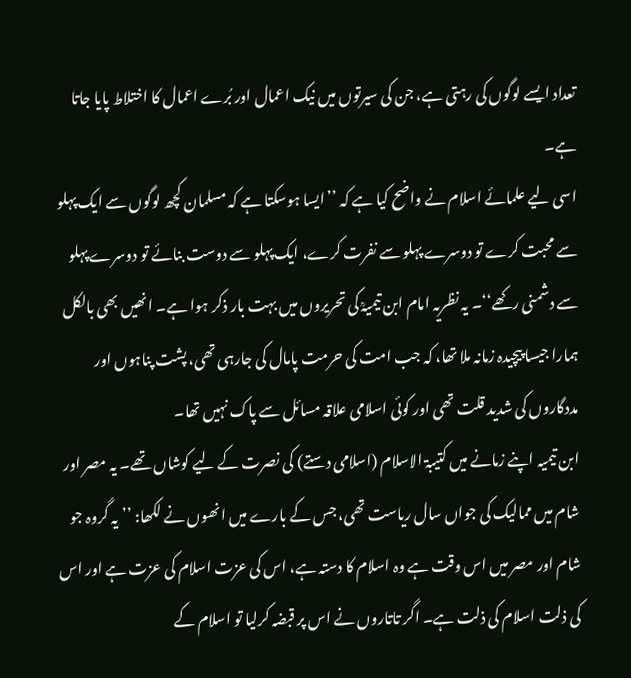تعداد ایسے لوگوں کی رہتی ہے، جن کی سیرتوں میں نیک اعمال اور بُرے اعمال کا اختلاط پایا جاتا ہے۔
اسی لیے علمائے اسلام نے واضح کیا ہے کہ ’’ایسا ہوسکتا ہے کہ مسلمان کچھ لوگوں سے ایک پہلو سے محبت کرے تو دوسرے پہلو سے نفرت کرے، ایک پہلو سے دوست بنائے تو دوسرے پہلو سے دشمنی رکھے‘‘۔ یہ نظریہ امام ابن تیمیہؒ کی تحریروں میں بہت بار ذکر ہوا ہے۔ انھیں بھی بالکل ہمارا جیسا پیچیدہ زمانہ ملا تھا، کہ جب امت کی حرمت پامال کی جارہی تھی، پشت پناہوں اور مددگاروں کی شدید قلت تھی اور کوئی اسلامی علاقہ مسائل سے پاک نہیں تھا۔
ابن تیمیہ اپنے زمانے میں کتیبۃ الاسلام (اسلامی دستے) کی نصرت کے لیے کوشاں تھے۔ یہ مصر اور شام میں ممالیک کی جواں سال ریاست تھی، جس کے بارے میں انھوں نے لکھا: ’’یہ گروہ جو شام اور مصر میں اس وقت ہے وہ اسلام کا دستہ ہے، اس کی عزت اسلام کی عزت ہے اور اس کی ذلت اسلام کی ذلت ہے۔ اگر تاتاروں نے اس پر قبضہ کرلیا تو اسلام کے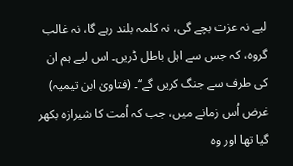لیے نہ عزت بچے گی، نہ کلمہ بلند رہے گا، نہ غالب گروہ، کہ جس سے اہل باطل ڈریں۔ اس لیے ہم ان کی طرف سے جنگ کریں گے‘‘۔ (فتاویٰ ابن تیمیہ)
غرض اُس زمانے میں، جب کہ اُمت کا شیرازہ بکھر گیا تھا اور وہ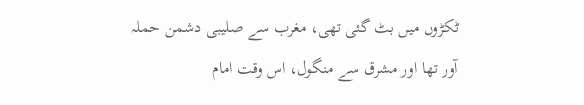ٹکڑوں میں بٹ گئی تھی، مغرب سے صلیبی دشمن حملہ آور تھا اور مشرق سے منگول، اس وقت امام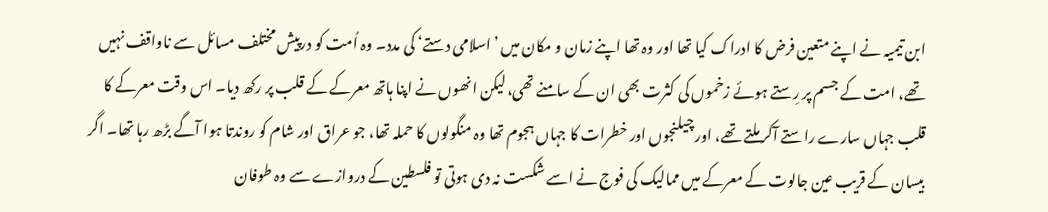ابن تیمیہ نے اپنے متعین فرض کا ادراک کیا تھا اور وہ تھا اپنے زمان و مکان میں ’اسلامی دستے‘ کی مدد۔ وہ اُمت کو درپیش مختلف مسائل سے ناواقف نہیں تھے، امت کے جسم پر رِستے ہوئے زخموں کی کثرت بھی ان کے سامنے تھی، لیکن انھوں نے اپنا ہاتھ معرکے کے قلب پر رکھ دیا۔ اس وقت معرکے کا قلب جہاں سارے راستے آکر ملتے تھے، اور چیلنجوں اور خطرات کا جہاں ہجوم تھا وہ منگولوں کا حملہ تھا، جو عراق اور شام کو روندتا ہوا آگے بڑھ رہا تھا۔ اگر بیسان کے قریب عین جالوت کے معرکے میں ممالیک کی فوج نے اسے شکست نہ دی ہوتی تو فلسطین کے دروازے سے وہ طوفان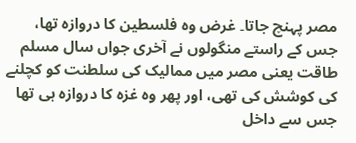مصر پہنچ جاتا۔ غرض وہ فلسطین کا دروازہ تھا، جس کے راستے منگولوں نے آخری جواں سال مسلم طاقت یعنی مصر میں ممالیک کی سلطنت کو کچلنے کی کوشش کی تھی، اور پھر وہ غزہ کا دروازہ ہی تھا جس سے داخل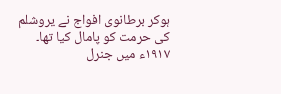ہوکر برطانوی افواج نے یروشلم کی حرمت کو پامال کیا تھا۔ ۱۹۱۷ء میں جنرل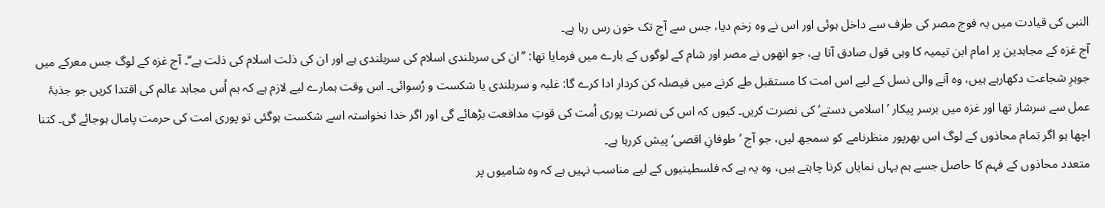النبی کی قیادت میں یہ فوج مصر کی طرف سے داخل ہوئی اور اس نے وہ زخم دیا، جس سے آج تک خون رس رہا ہے۔
آج غزہ کے مجاہدین پر امام ابن تیمیہ کا وہی قول صادق آتا ہے، جو انھوں نے مصر اور شام کے لوگوں کے بارے میں فرمایا تھا: ’’ان کی سربلندی اسلام کی سربلندی ہے اور ان کی ذلت اسلام کی ذلت ہے‘‘۔ آج غزہ کے لوگ جس معرکے میں جوہرِ شجاعت دکھارہے ہیں، وہ آنے والی نسل کے لیے اس امت کا مستقبل طے کرنے میں فیصلہ کن کردار ادا کرے گا: غلبہ و سربلندی یا شکست و رُسوائی۔ اس وقت ہمارے لیے لازم ہے کہ ہم اُس مجاہد عالم کی اقتدا کریں جو جذبۂ عمل سے سرشار تھا اور غزہ میں برسر پیکار ’اسلامی دستے‘ کی نصرت کریں۔ کیوں کہ اس کی نصرت پوری اُمت کی قوتِ مدافعت بڑھائے گی اور اگر خدا نخواستہ اسے شکست ہوگئی تو پوری امت کی حرمت پامال ہوجائے گی۔ کتنا اچھا ہو اگر تمام محاذوں کے لوگ اس بھرپور منظرنامے کو سمجھ لیں، جو آج ’طوفانِ اقصی‘ پیش کررہا ہے۔
متعدد محاذوں کے فہم کا حاصل جسے ہم یہاں نمایاں کرنا چاہتے ہیں، وہ یہ ہے کہ فلسطینیوں کے لیے مناسب نہیں ہے کہ وہ شامیوں پر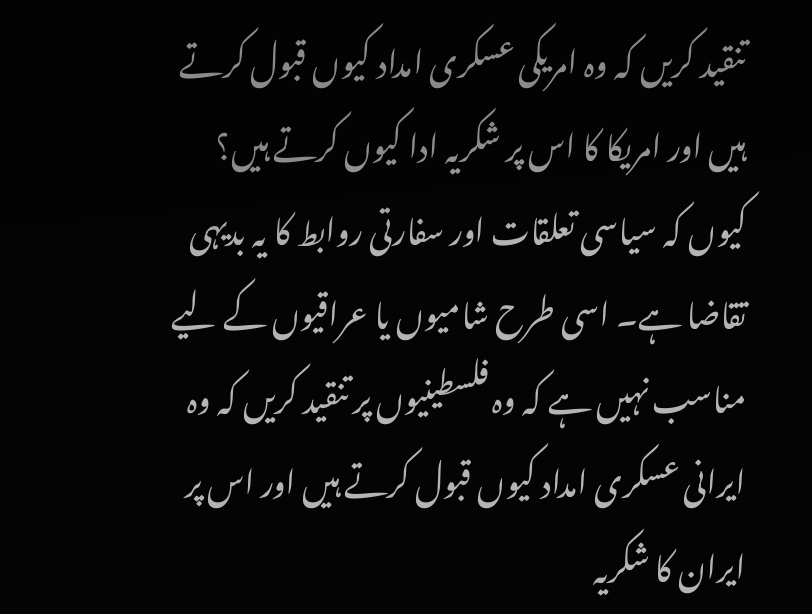تنقید کریں کہ وہ امریکی عسکری امداد کیوں قبول کرتے ہیں اور امریکا کا اس پر شکریہ ادا کیوں کرتے ہیں؟ کیوں کہ سیاسی تعلقات اور سفارتی روابط کا یہ بدیہی تقاضا ہے۔ اسی طرح شامیوں یا عراقیوں کے لیے مناسب نہیں ہے کہ وہ فلسطینیوں پر تنقید کریں کہ وہ ایرانی عسکری امداد کیوں قبول کرتے ہیں اور اس پر ایران کا شکریہ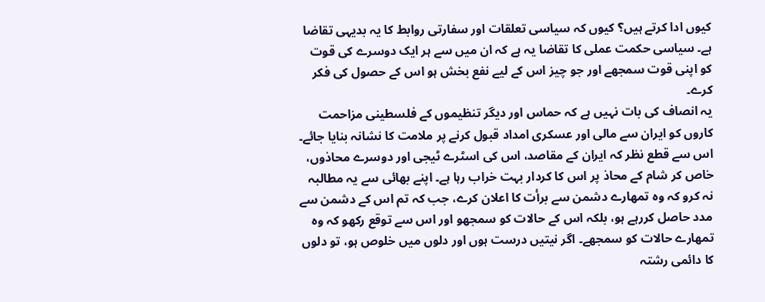کیوں ادا کرتے ہیں؟ کیوں کہ سیاسی تعلقات اور سفارتی روابط کا یہ بدیہی تقاضا ہے۔ سیاسی حکمت عملی کا تقاضا یہ ہے کہ ان میں سے ہر ایک دوسرے کی قوت کو اپنی قوت سمجھے اور جو چیز اس کے لیے نفع بخش ہو اس کے حصول کی فکر کرے۔
یہ انصاف کی بات نہیں ہے کہ حماس اور دیگر تنظیموں کے فلسطینی مزاحمت کاروں کو ایران سے مالی اور عسکری امداد قبول کرنے پر ملامت کا نشانہ بنایا جائے۔ اس سے قطع نظر کہ ایران کے مقاصد، اس کی اسٹرے ٹیجی اور دوسرے محاذوں، خاص کر شام کے محاذ پر اس کا کردار بہت خراب رہا ہے۔ اپنے بھائی سے یہ مطالبہ نہ کرو کہ وہ تمھارے دشمن سے برأت کا اعلان کرے، جب کہ تم اس کے دشمن سے مدد حاصل کررہے ہو، بلکہ اس کے حالات کو سمجھو اور اس سے توقع رکھو کہ وہ تمھارے حالات کو سمجھے۔ اگر نیتیں درست ہوں اور دلوں میں خلوص ہو، تو دلوں کا دائمی رشتہ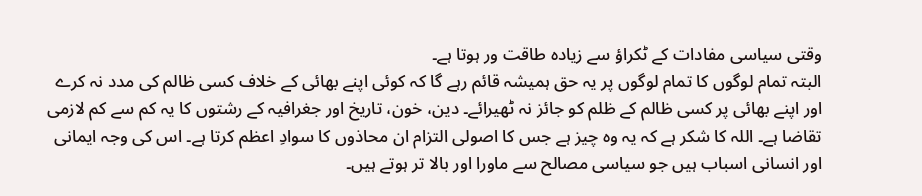وقتی سیاسی مفادات کے ٹکراؤ سے زیادہ طاقت ور ہوتا ہے۔
البتہ تمام لوگوں کا تمام لوگوں پر یہ حق ہمیشہ قائم رہے گا کہ کوئی اپنے بھائی کے خلاف کسی ظالم کی مدد نہ کرے اور اپنے بھائی پر کسی ظالم کے ظلم کو جائز نہ ٹھیرائے۔ دین، خون، تاریخ اور جغرافیہ کے رشتوں کا یہ کم سے کم لازمی تقاضا ہے۔ اللہ کا شکر ہے کہ یہ وہ چیز ہے جس کا اصولی التزام ان محاذوں کا سوادِ اعظم کرتا ہے۔ اس کی وجہ ایمانی اور انسانی اسباب ہیں جو سیاسی مصالح سے ماورا اور بالا تر ہوتے ہیں۔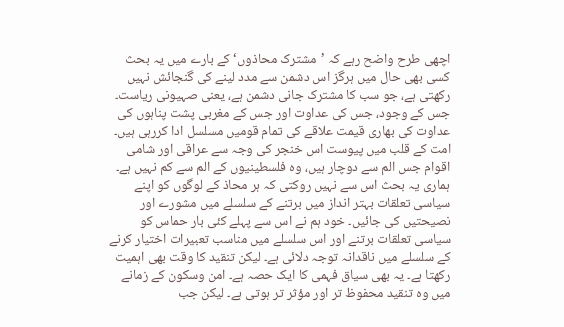اچھی طرح واضح رہے کہ ’مشترک محاذوں‘ کے بارے میں یہ بحث کسی بھی حال میں ہرگز اس دشمن سے مدد لینے کی گنجائش نہیں رکھتی ہے، جو سب کا مشترک جانی دشمن ہے، یعنی صہیونی ریاست۔ جس کے وجود، جس کی عداوت اور جس کے مغربی پشت پناہوں کی عداوت کی بھاری قیمت علاقے کی تمام قومیں مسلسل ادا کررہی ہیں۔ امت کے قلب میں پیوست اس خنجر کی وجہ سے عراقی اور شامی اقوام جس الم سے دوچار ہیں، وہ فلسطینیوں کے الم سے کم نہیں ہے۔
ہماری یہ بحث اس سے نہیں روکتی کہ ہر محاذ کے لوگوں کو اپنے سیاسی تعلقات بہتر انداز میں برتنے کے سلسلے میں مشورے اور نصیحتیں کی جائیں۔ خود ہم نے اس سے پہلے کئی بار حماس کو سیاسی تعلقات برتنے اور اس سلسلے میں مناسب تعبیرات اختیار کرنے کے سلسلے میں ناقدانہ توجہ دلائی ہے۔ لیکن تنقید کا وقت بھی اہمیت رکھتا ہے۔ یہ بھی سیاق فہمی کا ایک حصہ ہے۔ امن وسکون کے زمانے میں وہ تنقید محفوظ تر اور مؤثر تر ہوتی ہے۔ لیکن جب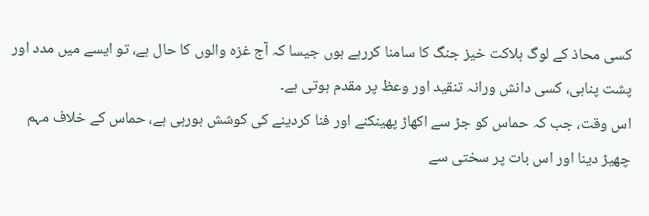کسی محاذ کے لوگ ہلاکت خیز جنگ کا سامنا کررہے ہوں جیسا کہ آج غزہ والوں کا حال ہے، تو ایسے میں مدد اور پشت پناہی، کسی دانش ورانہ تنقید اور وعظ پر مقدم ہوتی ہے۔
اس وقت، جب کہ حماس کو جڑ سے اکھاڑ پھینکنے اور فنا کردینے کی کوشش ہورہی ہے، حماس کے خلاف مہم چھیڑ دینا اور اس بات پر سختی سے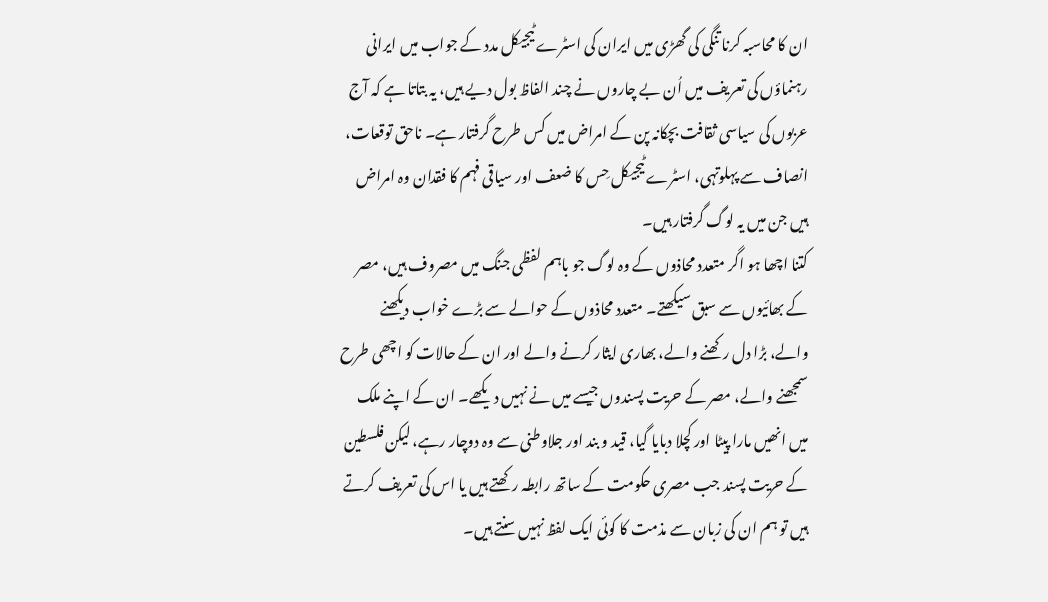ان کا محاسبہ کرنا تنگی کی گھڑی میں ایران کی اسٹرے ٹیجیکل مدد کے جواب میں ایرانی رہنماؤں کی تعریف میں اُن بے چاروں نے چند الفاظ بول دیے ہیں، یہ بتاتا ہے کہ آج عربوں کی سیاسی ثقافت بچکانہ پن کے امراض میں کس طرح گرفتار ہے۔ ناحق توقعات، انصاف سے پہلوتہی، اسٹرے ٹیجیکل حِس کا ضعف اور سیاقی فہم کا فقدان وہ امراض ہیں جن میں یہ لوگ گرفتار ہیں۔
کتنا اچھا ہو اگر متعدد محاذوں کے وہ لوگ جو باہم لفظی جنگ میں مصروف ہیں، مصر کے بھائیوں سے سبق سیکھتے۔ متعدد محاذوں کے حوالے سے بڑے خواب دیکھنے والے، بڑا دل رکھنے والے، بھاری ایثار کرنے والے اور ان کے حالات کو اچھی طرح سمجھنے والے، مصر کے حریت پسندوں جیسے میں نے نہیں دیکھے۔ ان کے اپنے ملک میں انھیں مارا پیٹا اور کچلا دبایا گیا، قید و بند اور جلاوطنی سے وہ دوچار رہے، لیکن فلسطین کے حریت پسند جب مصری حکومت کے ساتھ رابطہ رکھتے ہیں یا اس کی تعریف کرتے ہیں تو ہم ان کی زبان سے مذمت کا کوئی ایک لفظ نہیں سنتے ہیں۔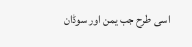اسی طرح جب یمن اور سوڈان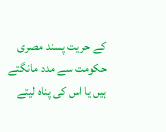کے حریت پسند مصری حکومت سے مدد مانگتے ہیں یا اس کی پناہ لیتے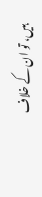ہیں، تو ان کے خلاف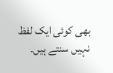بھی کوئی ایک لفظ نہیں سنتے ہیں۔